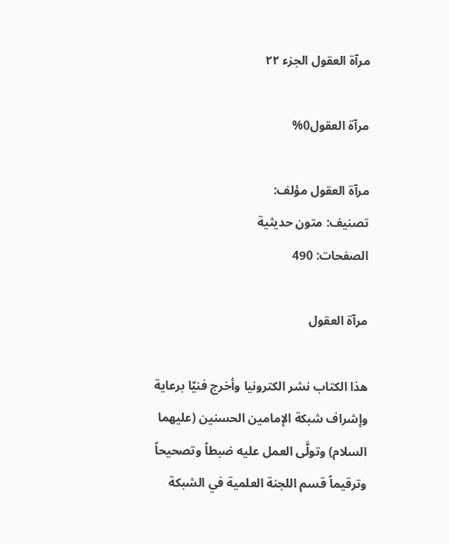مرآة العقول الجزء ٢٢

مرآة العقول0%

مرآة العقول مؤلف:
تصنيف: متون حديثية
الصفحات: 490

مرآة العقول

هذا الكتاب نشر الكترونيا وأخرج فنيّا برعاية وإشراف شبكة الإمامين الحسنين (عليهما السلام) وتولَّى العمل عليه ضبطاً وتصحيحاً وترقيماً قسم اللجنة العلمية في الشبكة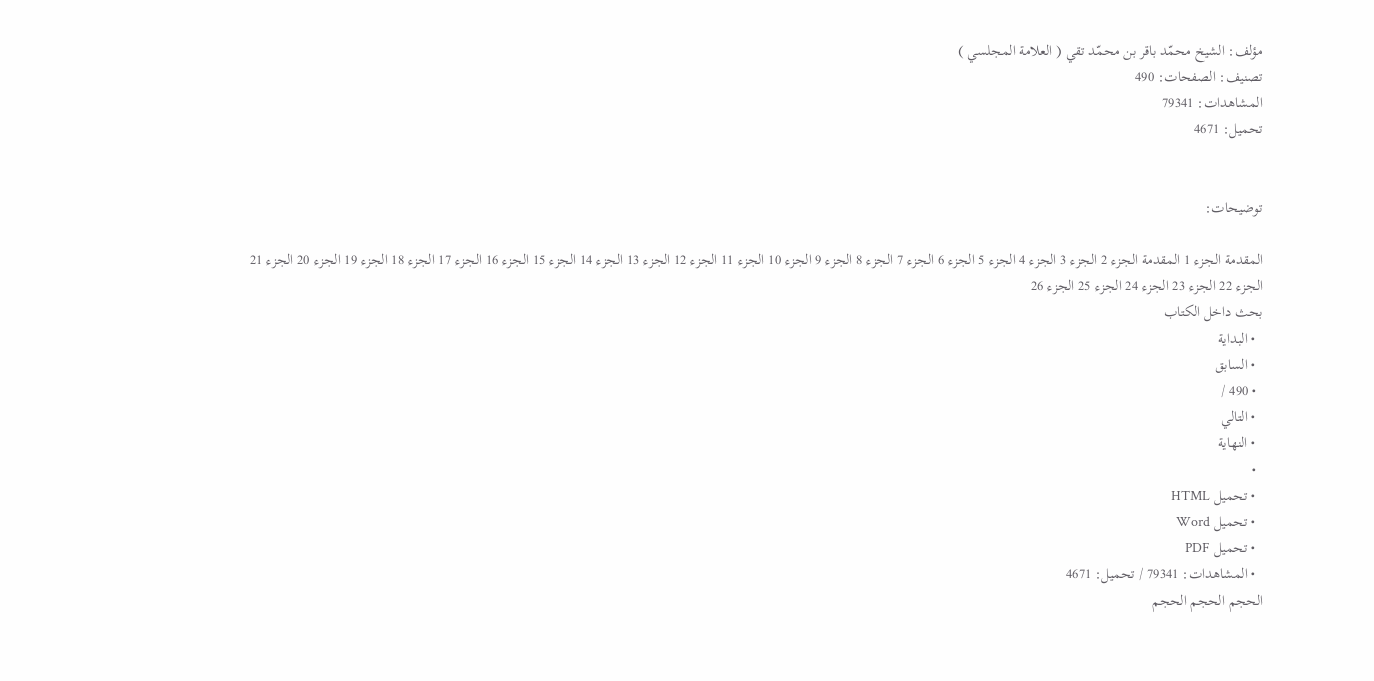مؤلف: الشيخ محمّد باقر بن محمّد تقي ( العلامة المجلسي )
تصنيف: الصفحات: 490
المشاهدات: 79341
تحميل: 4671


توضيحات:

المقدمة الجزء 1 المقدمة الجزء 2 الجزء 3 الجزء 4 الجزء 5 الجزء 6 الجزء 7 الجزء 8 الجزء 9 الجزء 10 الجزء 11 الجزء 12 الجزء 13 الجزء 14 الجزء 15 الجزء 16 الجزء 17 الجزء 18 الجزء 19 الجزء 20 الجزء 21 الجزء 22 الجزء 23 الجزء 24 الجزء 25 الجزء 26
بحث داخل الكتاب
  • البداية
  • السابق
  • 490 /
  • التالي
  • النهاية
  •
  • تحميل HTML
  • تحميل Word
  • تحميل PDF
  • المشاهدات: 79341 / تحميل: 4671
الحجم الحجم الحجم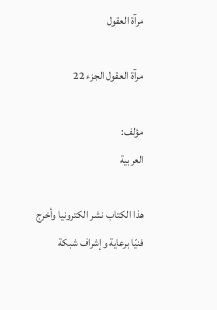مرآة العقول

مرآة العقول الجزء 22

مؤلف:
العربية

هذا الكتاب نشر الكترونيا وأخرج فنيّا برعاية وإشراف شبكة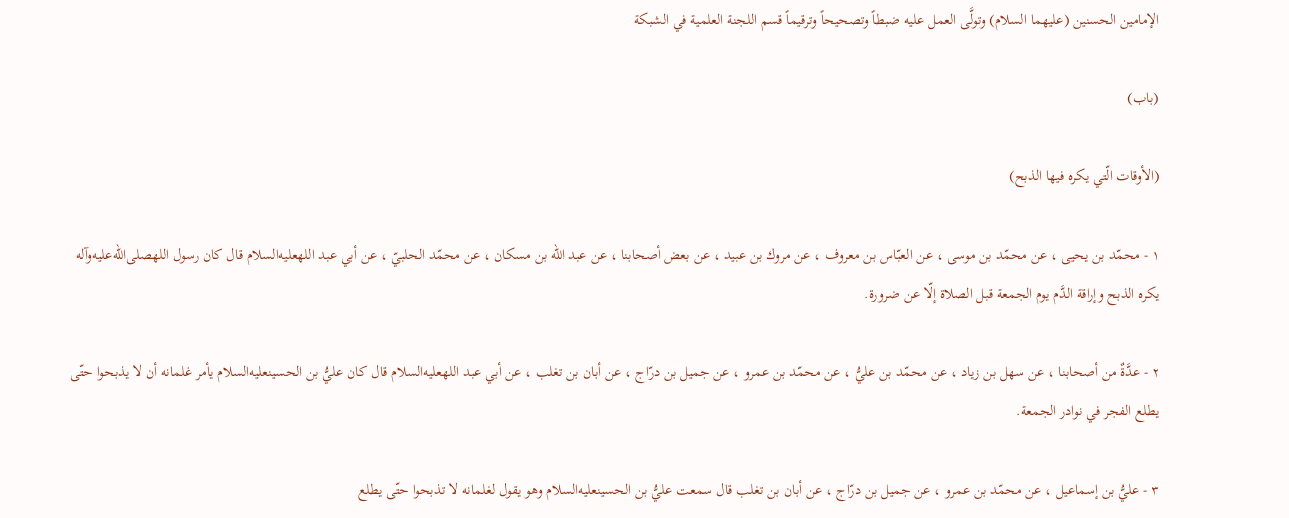الإمامين الحسنين (عليهما السلام) وتولَّى العمل عليه ضبطاً وتصحيحاً وترقيماً قسم اللجنة العلمية في الشبكة

(باب)

(الأوقات الّتي يكره فيها الذبح)

١ - محمّد بن يحيى ، عن محمّد بن موسى ، عن العبّاس بن معروف ، عن مروك بن عبيد ، عن بعض أصحابنا ، عن عبد الله بن مسكان ، عن محمّد الحلبيّ ، عن أبي عبد اللهعليه‌السلام قال كان رسول اللهصلى‌الله‌عليه‌وآله يكره الذبح وإراقة الدَّم يوم الجمعة قبل الصلاة إلّا عن ضرورة.

٢ - عدَّةٌ من أصحابنا ، عن سهل بن زياد ، عن محمّد بن عليُّ ، عن محمّد بن عمرو ، عن جميل بن درّاج ، عن أبان بن تغلب ، عن أبي عبد اللهعليه‌السلام قال كان عليُّ بن الحسينعليه‌السلام يأمر غلمانه أن لا يذبحوا حتّى يطلع الفجر في نوادر الجمعة.

٣ - عليُّ بن إسماعيل ، عن محمّد بن عمرو ، عن جميل بن درّاج ، عن أبان بن تغلب قال سمعت عليُّ بن الحسينعليه‌السلام وهو يقول لغلمانه لا تذبحوا حتّى يطلع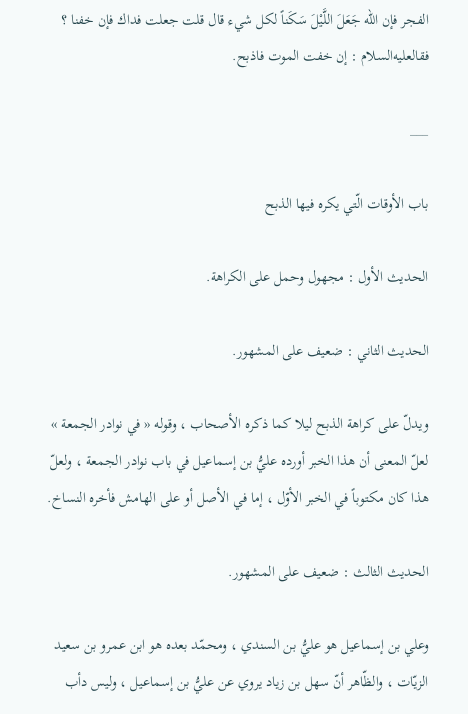الفجر فإن الله جَعَلَ اللَّيْلَ سَكَناً لكل شيء قال قلت جعلت فداك فإن خفنا ؟ فقالعليه‌السلام : إن خفت الموت فاذبح.

___

باب الأوقات الّتي يكره فيها الذبح

الحديث الأول : مجهول وحمل على الكراهة.

الحديث الثاني : ضعيف على المشهور.

ويدلّ على كراهة الذبح ليلا كما ذكره الأصحاب ، وقوله « في نوادر الجمعة » لعلّ المعنى أن هذا الخبر أورده عليُّ بن إسماعيل في باب نوادر الجمعة ، ولعلّ هذا كان مكتوباً في الخبر الأوّل ، إما في الأصل أو على الهامش فأخره النساخ.

الحديث الثالث : ضعيف على المشهور.

وعلي بن إسماعيل هو عليُّ بن السندي ، ومحمّد بعده هو ابن عمرو بن سعيد الزيّات ، والظّاهر أنّ سهل بن زياد يروي عن عليُّ بن إسماعيل ، وليس دأب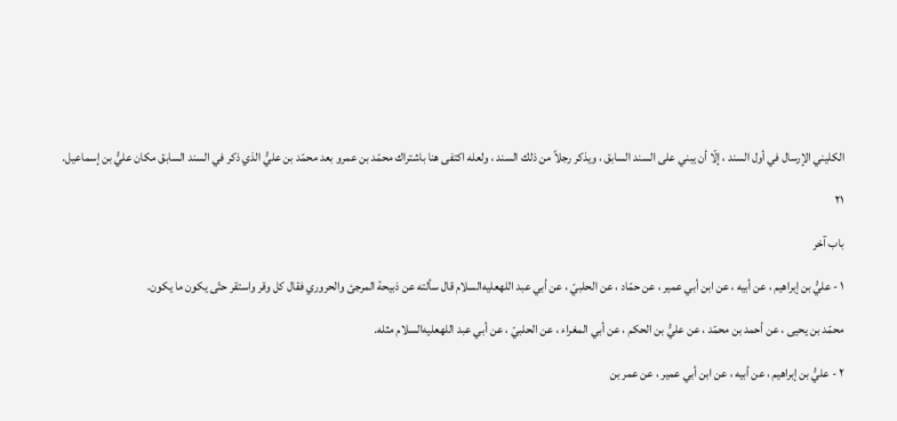الكليني الإرسال في أول السند ، إلّا أن يبني على السند السابق ، ويذكر رجلاً من ذلك السند ، ولعله اكتفى هنا باشتراك محمّد بن عمرو بعد محمّد بن عليُّ الذي ذكر في السند السابق مكان عليُّ بن إسماعيل.

٢١

باب آخر

١ - عليُّ بن إبراهيم ، عن أبيه ، عن ابن أبي عمير ، عن حمّاد ، عن الحلبيّ ، عن أبي عبد اللهعليه‌السلام قال سألته عن ذبيحة المرجئ والحروري فقال كل وقر واستقر حتّى يكون ما يكون.

محمّد بن يحيى ، عن أحمد بن محمّد ، عن عليُّ بن الحكم ، عن أبي المغراء ، عن الحلبيّ ، عن أبي عبد اللهعليه‌السلام مثله.

٢ - عليُّ بن إبراهيم ، عن أبيه ، عن ابن أبي عمير ، عن عمر بن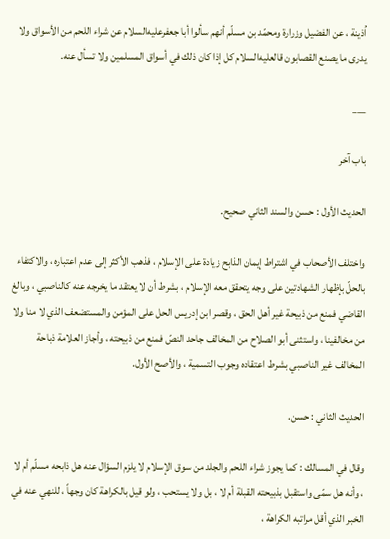اُذينة ، عن الفضيل وزرارة ومحمّد بن مسلّم أنهم سألوا أبا جعفرعليه‌السلام عن شراء اللحم من الأسواق ولا يدرى ما يصنع القصابون قالعليه‌السلام كل إذا كان ذلك في أسواق المسلمين ولا تسأل عنه.

___

باب آخر

الحديث الأول : حسن والسند الثاني صحيح.

واختلف الأصحاب في اشتراط إيمان الذابح زيادة على الإسلام ، فذهب الأكثر إلى عدم اعتباره ، والاكتفاء بالحلّ بإظهار الشهادتين على وجه يتحقق معه الإسلام ، بشرط أن لا يعتقد ما يخرجه عنه كالناصبي ، وبالغ القاضي فمنع من ذبيحة غير أهل الحق ، وقصر ابن إدريس الحل على المؤمن والمستضعف الذي لا منا ولا من مخالفينا ، واستثنى أبو الصلاح من المخالف جاحد النصّ فمنع من ذبيحته ، وأجاز العلامة ذباحة المخالف غير الناصبي بشرط اعتقاده وجوب التسمية ، والأصح الأول.

الحديث الثاني : حسن.

وقال في المسالك : كما يجوز شراء اللحم والجلد من سوق الإسلام لا يلزم السؤال عنه هل ذابحه مسلّم أم لا ، وأنه هل سمّى واستقبل بذبيحته القبلة أم لا ، بل ولا يستحب ، ولو قيل بالكراهة كان وجهاً ، للنهي عنه في الخبر الذي أقل مراتبه الكراهة ،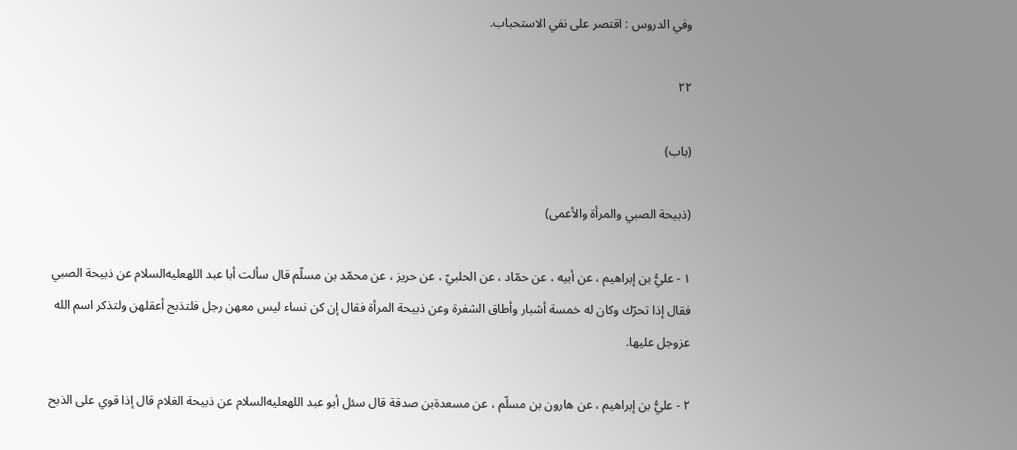وفي الدروس : اقتصر على نفي الاستحباب.

٢٢

(باب)

(ذبيحة الصبي والمرأة والأعمى)

١ - عليُّ بن إبراهيم ، عن أبيه ، عن حمّاد ، عن الحلبيّ ، عن حريز ، عن محمّد بن مسلّم قال سألت أبا عبد اللهعليه‌السلام عن ذبيحة الصبي فقال إذا تحرّك وكان له خمسة أشبار وأطاق الشفرة وعن ذبيحة المرأة فقال إن كن نساء ليس معهن رجل فلتذبح أعقلهن ولتذكر اسم الله عزوجل عليها.

٢ - عليُّ بن إبراهيم ، عن هارون بن مسلّم ، عن مسعدةبن صدقة قال سئل أبو عبد اللهعليه‌السلام عن ذبيحة الغلام قال إذا قوي على الذبح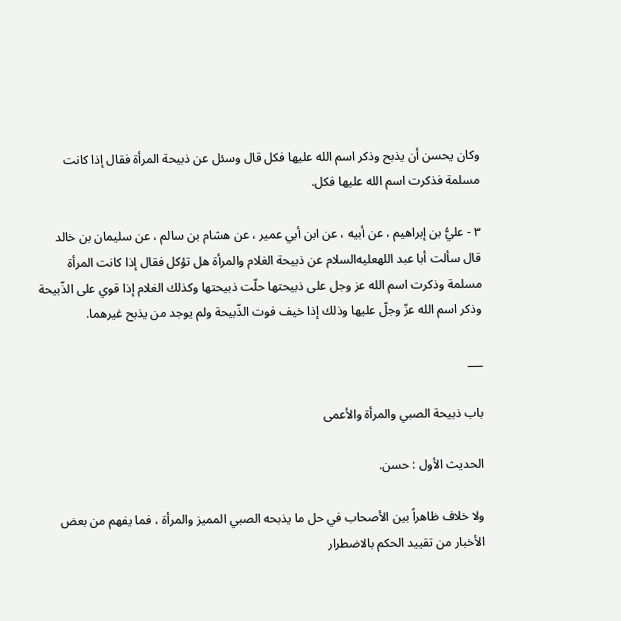وكان يحسن أن يذبح وذكر اسم الله عليها فكل قال وسئل عن ذبيحة المرأة فقال إذا كانت مسلمة فذكرت اسم الله عليها فكل.

٣ - عليُّ بن إبراهيم ، عن أبيه ، عن ابن أبي عمير ، عن هشام بن سالم ، عن سليمان بن خالد قال سألت أبا عبد اللهعليه‌السلام عن ذبيحة الغلام والمرأة هل تؤكل فقال إذا كانت المرأة مسلمة وذكرت اسم الله عز وجل على ذبيحتها حلّت ذبيحتها وكذلك الغلام إذا قوي على الذّبيحة وذكر اسم الله عزّ وجلّ عليها وذلك إذا خيف فوت الذّبيحة ولم يوجد من يذبح غيرهما.

___

باب ذبيحة الصبي والمرأة والأعمى

الحديث الأول : حسن.

ولا خلاف ظاهراً بين الأصحاب في حل ما يذبحه الصبي المميز والمرأة ، فما يفهم من بعض الأخبار من تقييد الحكم بالاضطرار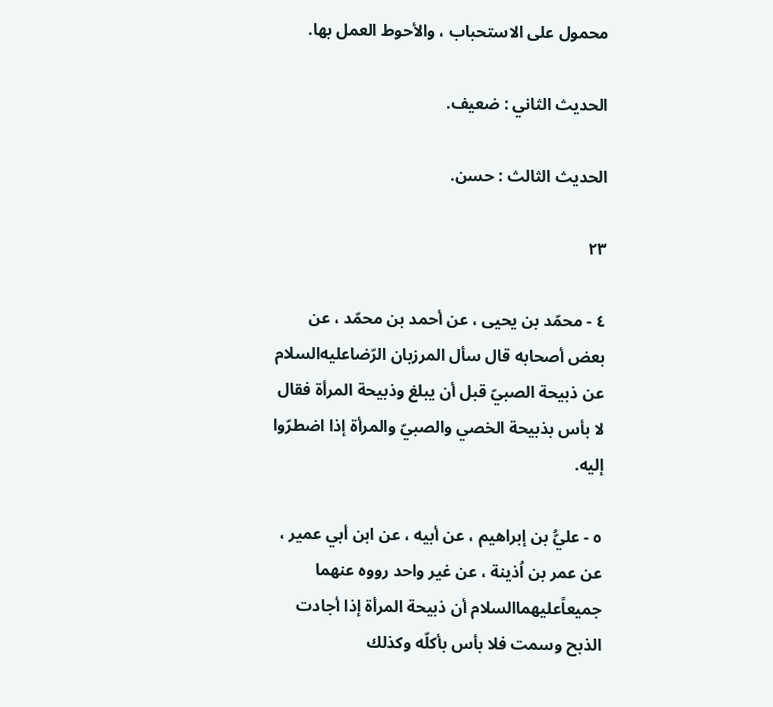محمول على الاستحباب ، والأحوط العمل بها.

الحديث الثاني : ضعيف.

الحديث الثالث : حسن.

٢٣

٤ - محمّد بن يحيى ، عن أحمد بن محمّد ، عن بعض أصحابه قال سأل المرزبان الرّضاعليه‌السلام عن ذبيحة الصبيّ قبل أن يبلغ وذبيحة المرأة فقال لا بأس بذبيحة الخصي والصبيّ والمرأة إذا اضطرّوا إليه.

٥ - عليُّ بن إبراهيم ، عن أبيه ، عن ابن أبي عمير ، عن عمر بن اُذينة ، عن غير واحد رووه عنهما جميعاًعليهما‌السلام أن ذبيحة المرأة إذا أجادت الذبح وسمت فلا بأس بأكلّه وكذلك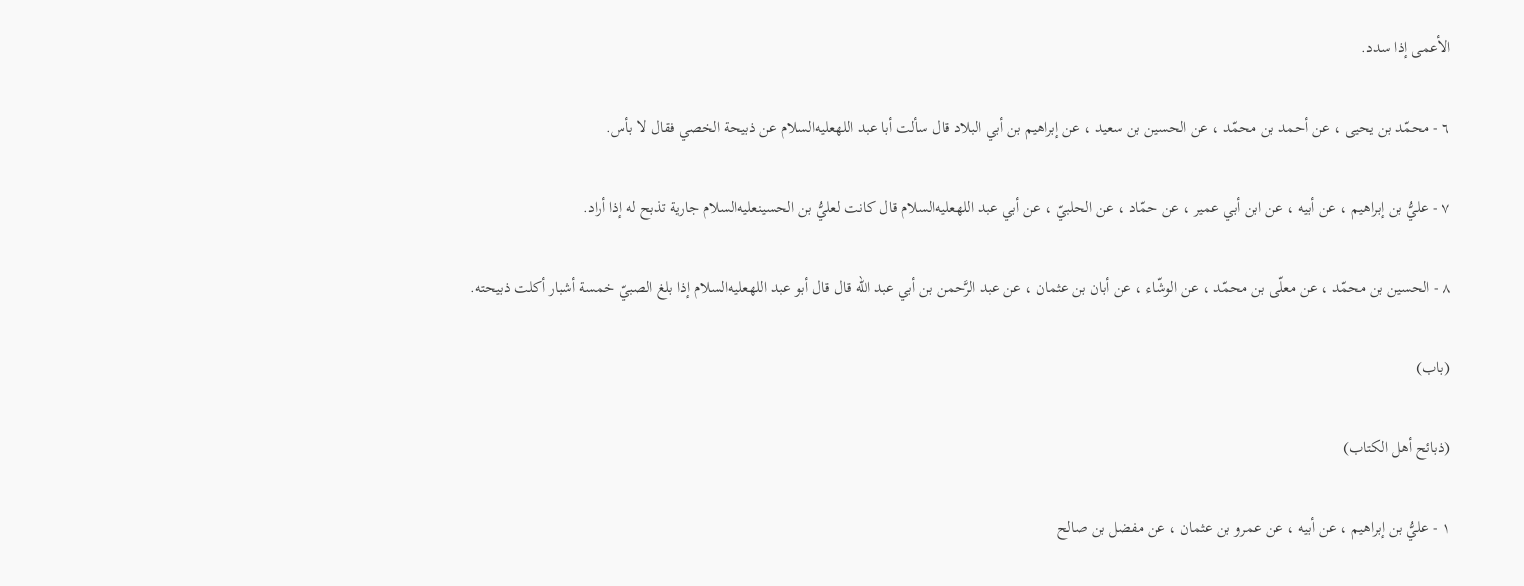الأعمى إذا سدد.

٦ - محمّد بن يحيى ، عن أحمد بن محمّد ، عن الحسين بن سعيد ، عن إبراهيم بن أبي البلاد قال سألت أبا عبد اللهعليه‌السلام عن ذبيحة الخصي فقال لا بأس.

٧ - عليُّ بن إبراهيم ، عن أبيه ، عن ابن أبي عمير ، عن حمّاد ، عن الحلبيّ ، عن أبي عبد اللهعليه‌السلام قال كانت لعليُّ بن الحسينعليه‌السلام جارية تذبح له إذا أراد.

٨ - الحسين بن محمّد ، عن معلّى بن محمّد ، عن الوشّاء ، عن أبان بن عثمان ، عن عبد الرَّحمن بن أبي عبد الله قال قال أبو عبد اللهعليه‌السلام إذا بلغ الصبيّ خمسة أشبار أكلت ذبيحته.

(باب)

(ذبائح أهل الكتاب)

١ - عليُّ بن إبراهيم ، عن أبيه ، عن عمرو بن عثمان ، عن مفضل بن صالح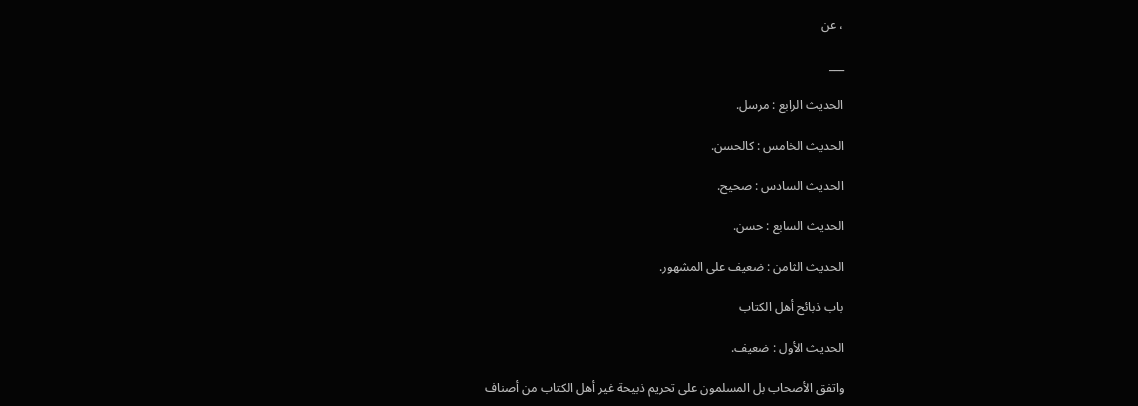، عن

___

الحديث الرابع : مرسل.

الحديث الخامس : كالحسن.

الحديث السادس : صحيح.

الحديث السابع : حسن.

الحديث الثامن : ضعيف على المشهور.

باب ذبائح أهل الكتاب

الحديث الأول : ضعيف.

واتفق الأصحاب بل المسلمون على تحريم ذبيحة غير أهل الكتاب من أصناف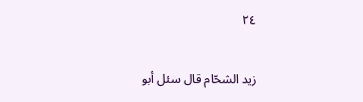٢٤

زيد الشحّام قال سئل أبو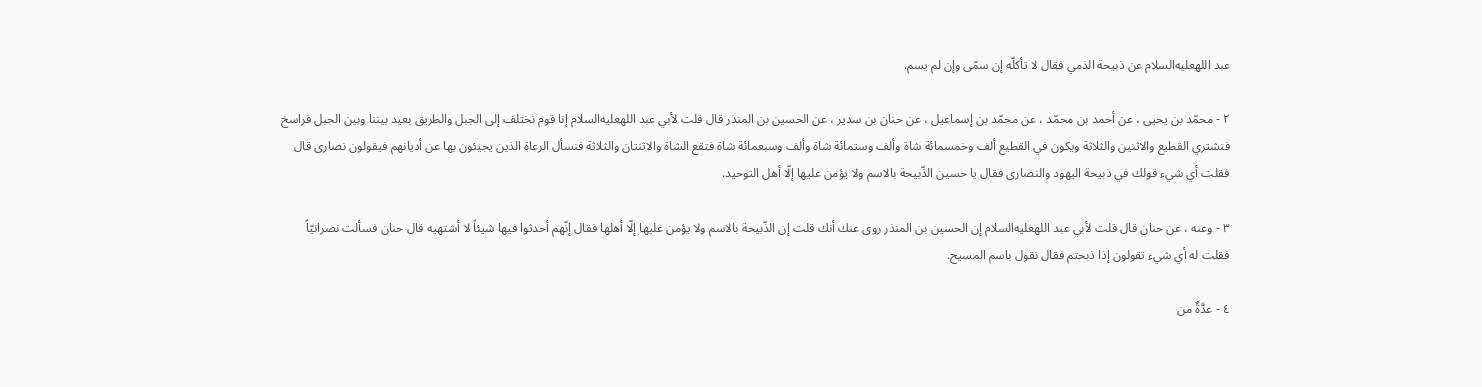عبد اللهعليه‌السلام عن ذبيحة الذمي فقال لا تأكلّه إن سمّى وإن لم يسم.

٢ - محمّد بن يحيى ، عن أحمد بن محمّد ، عن محمّد بن إسماعيل ، عن حنان بن سدير ، عن الحسين بن المنذر قال قلت لأبي عبد اللهعليه‌السلام إنا قوم نختلف إلى الجبل والطريق بعيد بيننا وبين الجبل فراسخ فنشتري القطيع والاثنين والثلاثة ويكون في القطيع ألف وخمسمائة شاة وألف وستمائة شاة وألف وسبعمائة شاة فتقع الشاة والاثنتان والثلاثة فنسأل الرعاة الذين يجيئون بها عن أديانهم فيقولون نصارى قال فقلت أي شيء قولك في ذبيحة اليهود والنصارى فقال يا حسين الذّبيحة بالاسم ولا يؤمن عليها إلّا أهل التوحيد.

٣ - وعنه ، عن حنان قال قلت لأبي عبد اللهعليه‌السلام إن الحسين بن المنذر روى عنك أنك قلت إن الذّبيحة بالاسم ولا يؤمن عليها إلّا أهلها فقال إنّهم أحدثوا فيها شيئاً لا أشتهيه قال حنان فسألت نصرانيّاً فقلت له أي شيء تقولون إذا ذبحتم فقال نقول باسم المسيح.

٤ - عدَّةٌ من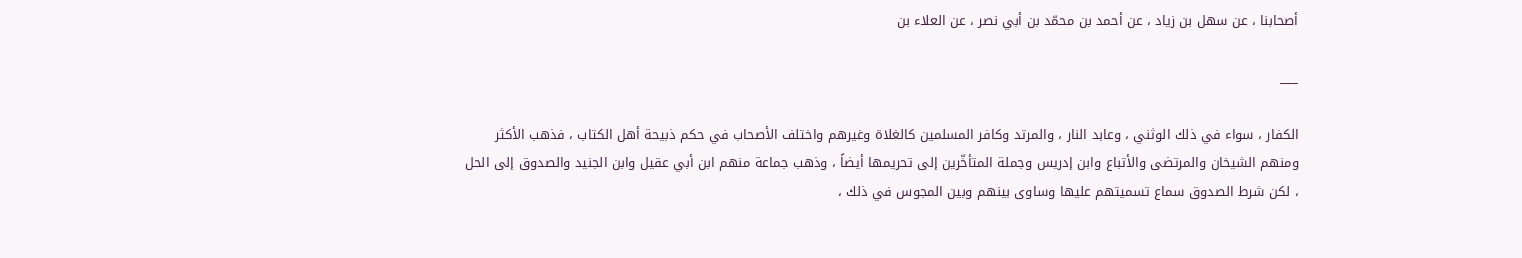أصحابنا ، عن سهل بن زياد ، عن أحمد بن محمّد بن أبي نصر ، عن العلاء بن

___

الكفار ، سواء في ذلك الوثني ، وعابد النار ، والمرتد وكافر المسلمين كالغلاة وغيرهم واختلف الأصحاب في حكم ذبيحة أهل الكتاب ، فذهب الأكثر ومنهم الشيخان والمرتضى والأتباع وابن إدريس وجملة المتأخّرين إلى تحريمها أيضاً ، وذهب جماعة منهم ابن أبي عقيل وابن الجنيد والصدوق إلى الحل ، لكن شرط الصدوق سماع تسميتهم عليها وساوى بينهم وبين المجوس في ذلك ،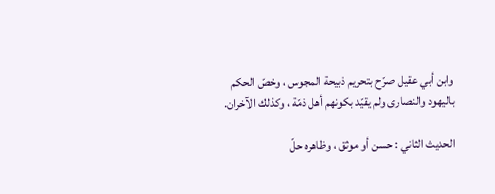وابن أبي عقيل صرّح بتحريم ذبيحة المجوس ، وخصّ الحكم باليهود والنصارى ولم يقيّد بكونهم أهل ذمّة ، وكذلك الآخران.

الحديث الثاني : حسن أو موثق ، وظاهره حلّ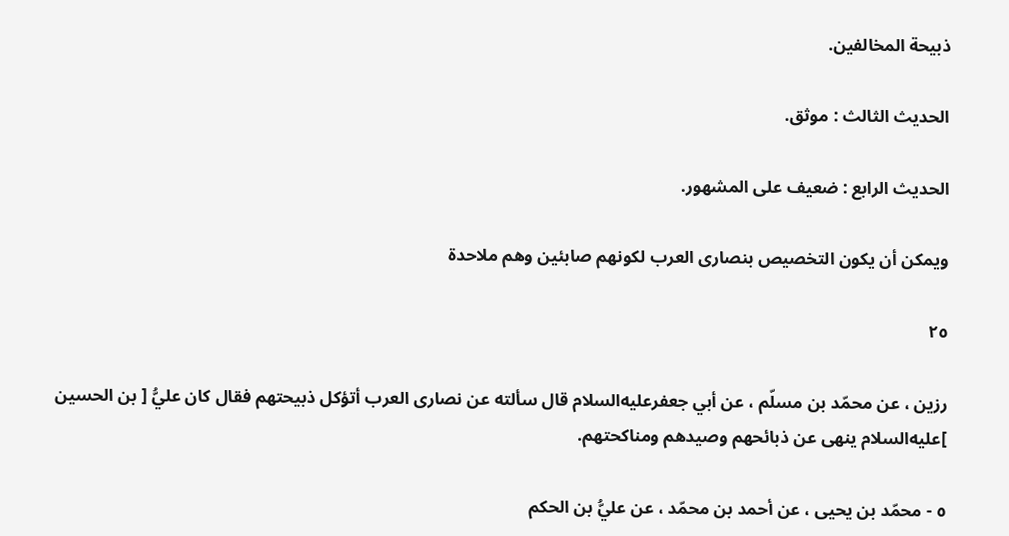ذبيحة المخالفين.

الحديث الثالث : موثق.

الحديث الرابع : ضعيف على المشهور.

ويمكن أن يكون التخصيص بنصارى العرب لكونهم صابئين وهم ملاحدة

٢٥

رزين ، عن محمّد بن مسلّم ، عن أبي جعفرعليه‌السلام قال سألته عن نصارى العرب أتؤكل ذبيحتهم فقال كان عليُّ [ بن الحسين ]عليه‌السلام ينهى عن ذبائحهم وصيدهم ومناكحتهم.

٥ - محمّد بن يحيى ، عن أحمد بن محمّد ، عن عليُّ بن الحكم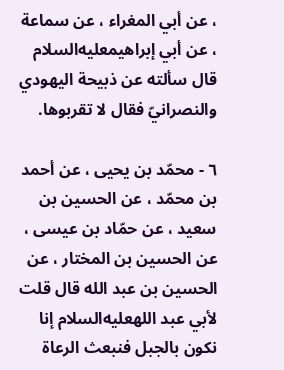، عن أبي المغراء ، عن سماعة ، عن أبي إبراهيمعليه‌السلام قال سألته عن ذبيحة اليهودي والنصرانيّ فقال لا تقربوها.

٦ - محمّد بن يحيى ، عن أحمد بن محمّد ، عن الحسين بن سعيد ، عن حمّاد بن عيسى ، عن الحسين بن المختار ، عن الحسين بن عبد الله قال قلت لأبي عبد اللهعليه‌السلام إنا نكون بالجبل فنبعث الرعاة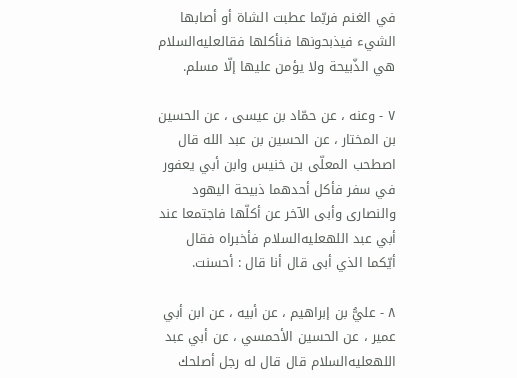في الغنم فربّما عطبت الشاة أو أصابها الشيء فيذبحونها فنأكلها فقالعليه‌السلام هي الذّبيحة ولا يؤمن عليها إلّا مسلم.

٧ - وعنه ، عن حمّاد بن عيسى ، عن الحسين بن المختار ، عن الحسين بن عبد الله قال اصطحب المعلّى بن خنيس وابن أبي يعفور في سفر فأكل أحدهما ذبيحة اليهود والنصارى وأبى الآخر عن أكلّها فاجتمعا عند أبي عبد اللهعليه‌السلام فأخبراه فقال أيّكما الذي أبى قال أنا قال : أحسنت.

٨ - عليُّ بن إبراهيم ، عن أبيه ، عن ابن أبي عمير ، عن الحسين الأحمسي ، عن أبي عبد اللهعليه‌السلام قال قال له رجل أصلحك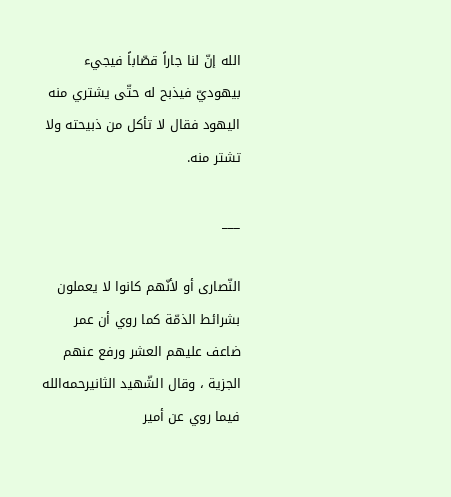الله إنّ لنا جاراً قصّاباً فيجيء بيهوديّ فيذبح له حتّى يشتري منه اليهود فقال لا تأكل من ذبيحته ولا تشتر منه.

___

النّصارى أو لأنّهم كانوا لا يعملون بشرائط الذمّة كما روي أن عمر ضاعف عليهم العشر ورفع عنهم الجزية ، وقال الشّهيد الثانيرحمه‌الله فيما روي عن أمير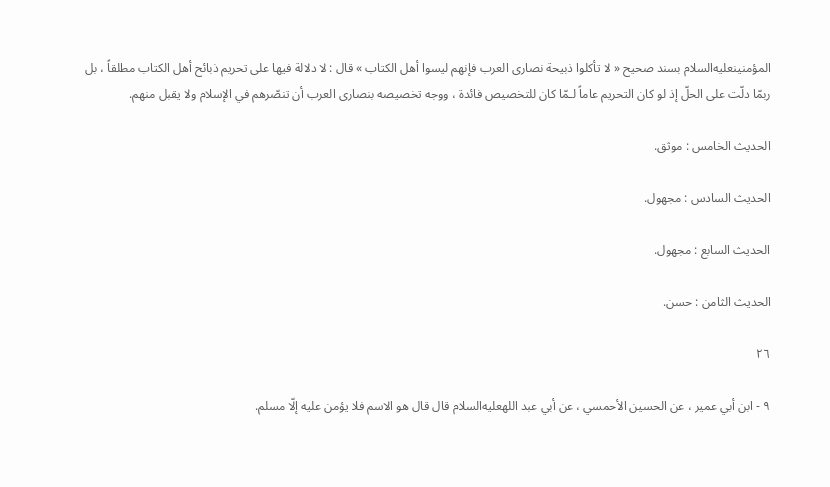المؤمنينعليه‌السلام بسند صحيح « لا تأكلوا ذبيحة نصارى العرب فإنهم ليسوا أهل الكتاب » قال : لا دلالة فيها على تحريم ذبائح أهل الكتاب مطلقاً ، بل ربمّا دلّت على الحلّ إذ لو كان التحريم عاماً لـمّا كان للتخصيص فائدة ، ووجه تخصيصه بنصارى العرب أن تنصّرهم في الإسلام ولا يقبل منهم.

الحديث الخامس : موثق.

الحديث السادس : مجهول.

الحديث السابع : مجهول.

الحديث الثامن : حسن.

٢٦

٩ - ابن أبي عمير ، عن الحسين الأحمسي ، عن أبي عبد اللهعليه‌السلام قال قال هو الاسم فلا يؤمن عليه إلّا مسلم.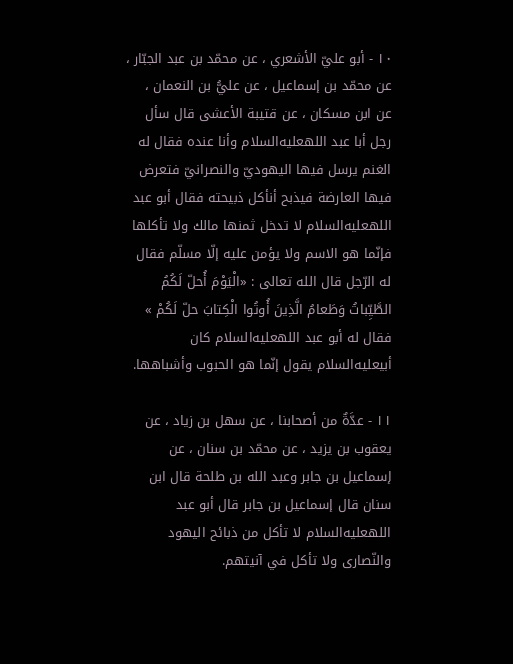١٠ - أبو عليّ الأشعري ، عن محمّد بن عبد الجبّار ، عن محمّد بن إسماعيل ، عن عليُّ بن النعمان ، عن ابن مسكان ، عن قتيبة الأعشى قال سأل رجل أبا عبد اللهعليه‌السلام وأنا عنده فقال له الغنم يرسل فيها اليهوديّ والنصرانيّ فتعرض فيها العارضة فيذبح أنأكل ذبيحته فقال أبو عبد اللهعليه‌السلام لا تدخل ثمنها مالك ولا تأكلها فإنّما هو الاسم ولا يؤمن عليه إلّا مسلّم فقال له الرّجل قال الله تعالى : «الْيَوْمَ أُحلّ لَكُمُ الطَّيِّباتُ وَطَعامُ الَّذِينَ أُوتُوا الْكِتابَ حلّ لَكُمْ » فقال له أبو عبد اللهعليه‌السلام كان أبيعليه‌السلام يقول إنّما هو الحبوب وأشباهها.

١١ - عدَّةٌ من أصحابنا ، عن سهل بن زياد ، عن يعقوب بن يزيد ، عن محمّد بن سنان ، عن إسماعيل بن جابر وعبد الله بن طلحة قال ابن سنان قال إسماعيل بن جابر قال أبو عبد اللهعليه‌السلام لا تأكل من ذبائح اليهود والنّصارى ولا تأكل في آنيتهم.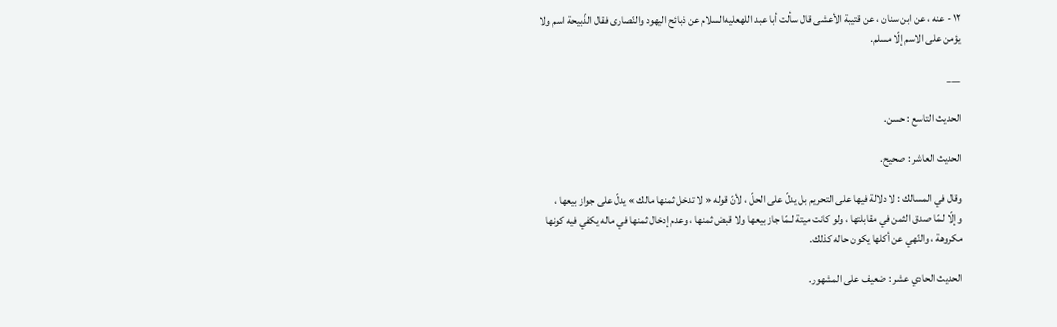١٢ - عنه ، عن ابن سنان ، عن قتيبة الأعشى قال سألت أبا عبد اللهعليه‌السلام عن ذبائح اليهود والنّصارى فقال الذّبيحة اسم ولا يؤمن على الاسم إلّا مسلم.

___

الحديث التاسع : حسن.

الحديث العاشر : صحيح.

وقال في المسالك : لا دلالة فيها على التحريم بل يدلّ على الحلّ ، لأنّ قوله « لا تدخل ثمنها مالك » يدلّ على جواز بيعها ، وإلّا لـمّا صدق الثمن في مقابلتها ، ولو كانت ميتة لـمّا جاز بيعها ولا قبض ثمنها ، وعدم إدخال ثمنها في ماله يكفي فيه كونها مكروهة ، والنّهي عن أكلها يكون حاله كذلك.

الحديث الحادي عشر : ضعيف على المشهور.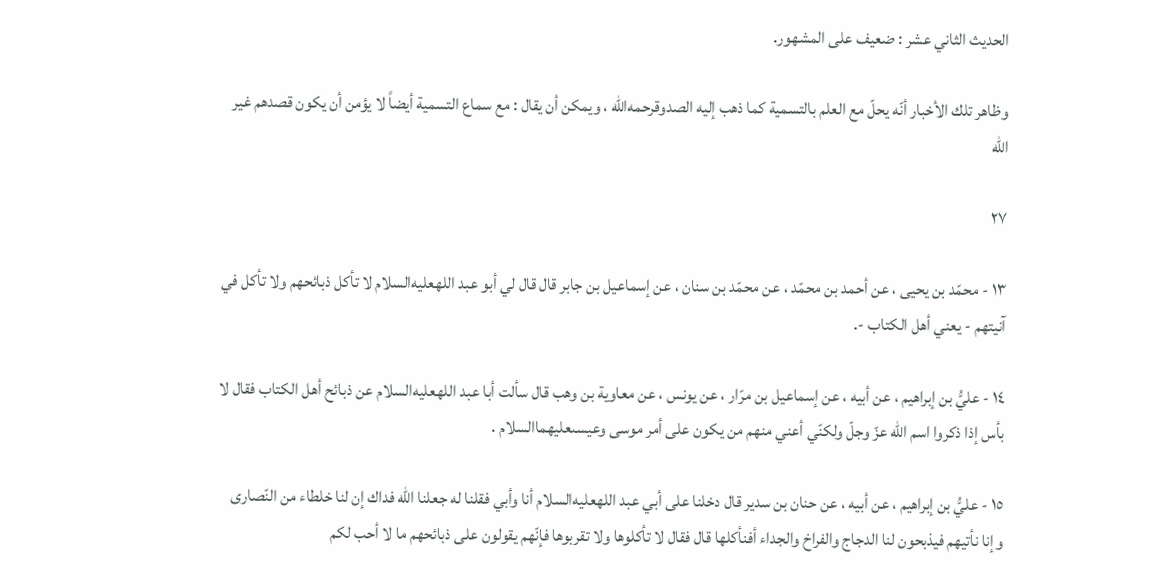الحديث الثاني عشر : ضعيف على المشهور.

وظاهر تلك الأخبار أنّه يحلّ مع العلم بالتسمية كما ذهب إليه الصدوقرحمه‌الله ، ويمكن أن يقال : مع سماع التسمية أيضاً لا يؤمن أن يكون قصدهم غير الله

٢٧

١٣ - محمّد بن يحيى ، عن أحمد بن محمّد ، عن محمّد بن سنان ، عن إسماعيل بن جابر قال قال لي أبو عبد اللهعليه‌السلام لا تأكل ذبائحهم ولا تأكل في آنيتهم - يعني أهل الكتاب -.

١٤ - عليُّ بن إبراهيم ، عن أبيه ، عن إسماعيل بن مرّار ، عن يونس ، عن معاوية بن وهب قال سألت أبا عبد اللهعليه‌السلام عن ذبائح أهل الكتاب فقال لا بأس إذا ذكروا اسم الله عزّ وجلّ ولكنّي أعني منهم من يكون على أمر موسى وعيسىعليهما‌السلام .

١٥ - عليُّ بن إبراهيم ، عن أبيه ، عن حنان بن سدير قال دخلنا على أبي عبد اللهعليه‌السلام أنا وأبي فقلنا له جعلنا الله فداك إن لنا خلطاء من النّصارى وإنا نأتيهم فيذبحون لنا الدجاج والفراخ والجداء أفنأكلها قال فقال لا تأكلوها ولا تقربوها فإنّهم يقولون على ذبائحهم ما لا أحب لكم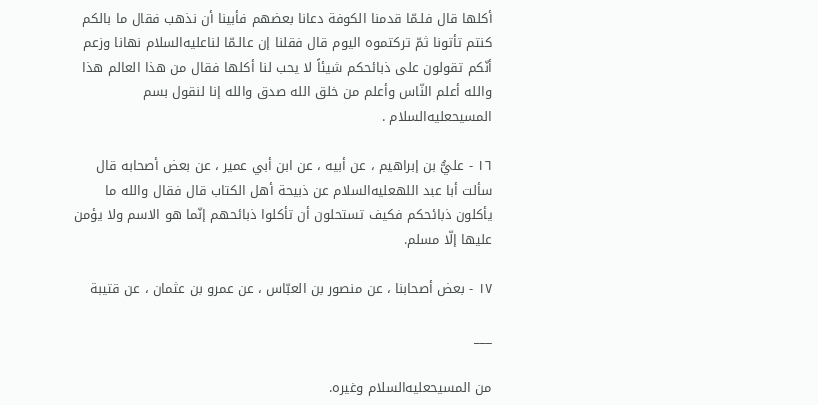أكلها قال فلـمّا قدمنا الكوفة دعانا بعضهم فأبينا أن نذهب فقال ما بالكم كنتم تأتونا ثمّ تركتموه اليوم قال فقلنا إن عالـمّا لناعليه‌السلام نهانا وزعم أنّكم تقولون على ذبائحكم شيئاً لا يحب لنا أكلها فقال من هذا العالم هذا والله أعلم النّاس وأعلم من خلق الله صدق والله إنا لنقول بسم المسيحعليه‌السلام .

١٦ - عليُّ بن إبراهيم ، عن أبيه ، عن ابن أبي عمير ، عن بعض أصحابه قال سألت أبا عبد اللهعليه‌السلام عن ذبيحة أهل الكتاب قال فقال والله ما يأكلون ذبائحكم فكيف تستحلون أن تأكلوا ذبائحهم إنّما هو الاسم ولا يؤمن عليها إلّا مسلم.

١٧ - بعض أصحابنا ، عن منصور بن العبّاس ، عن عمرو بن عثمان ، عن قتيبة

___

من المسيحعليه‌السلام وغيره.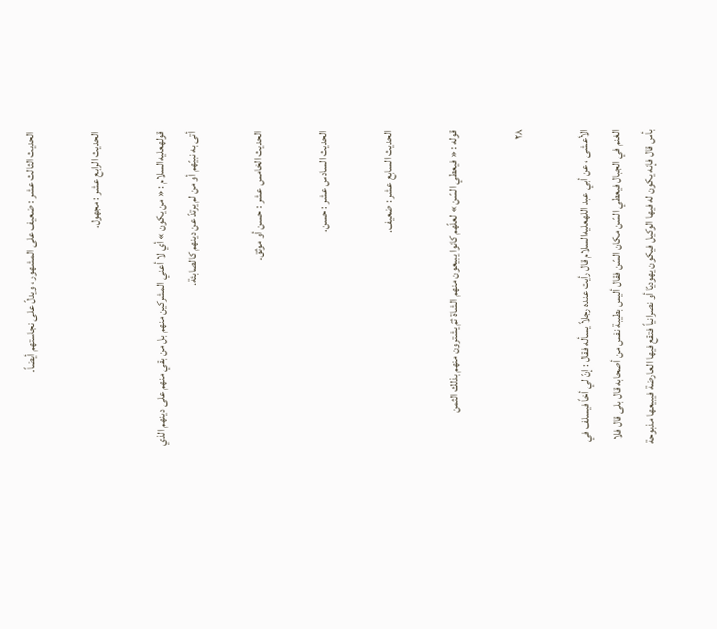الحديث الثالث عشر : ضعيف على المشهور ، ويدلّ على نجاستهم أيضاً.

الحديث الرابع عشر : مجهول.

قولهعليه‌السلام : « من يكون » أي لا أعني المشركين منهم بل من بقي منهم على دينهم الذي أتى به نبيّهم أو من لم يرتدّ عن دينهم كالصابئة.

الحديث الخامس عشر : حسن أو موثق.

الحديث السادس عشر : حسن.

الحديث السابع عشر : ضعيف.

قوله : « فيعطي السّن » لعلّهم كانوا يبيعون منهم الشاة ثمّ يشترون منهم بذلك الثمن

٢٨

الأعشى ، عن أبي عبد اللهعليه‌السلام قال رأيت عنده رجلاً يسأله فقال : إنّ لي أخاً فيسلف في الغنم في الجبال فيعطي السّن مكان السّن فقال أليس بطيبة نفس من أصحابه قال بلى قال فلا بأس قال فإنه يكون له فيها الوكيل فيكون يهوديّا أو نصرانياً فتقع فيها العارضة فيبيعها مذبوحة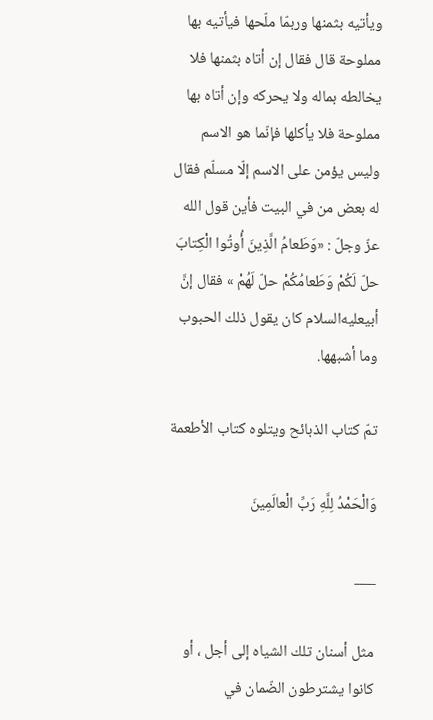ويأتيه بثمنها وربمّا ملّحها فيأتيه بها مملوحة قال فقال إن أتاه بثمنها فلا يخالطه بماله ولا يحركه وإن أتاه بها مملوحة فلا يأكلها فإنّما هو الاسم وليس يؤمن على الاسم إلّا مسلّم فقال له بعض من في البيت فأين قول الله عزّ وجلّ : «وَطَعامُ الَّذِينَ أُوتُوا الْكِتابَ حلّ لَكُمْ وَطَعامُكُمْ حلّ لَهُمْ » فقال إنَّ أبيعليه‌السلام كان يقول ذلك الحبوب وما أشبهها.

تمّ كتاب الذبائح ويتلوه كتاب الأطعمة

وَالْحَمْدُ لِلَّهِ رَبِّ الْعالَمِينَ

___

مثل أسنان تلك الشياه إلى أجل ، أو كانوا يشترطون الضّمان في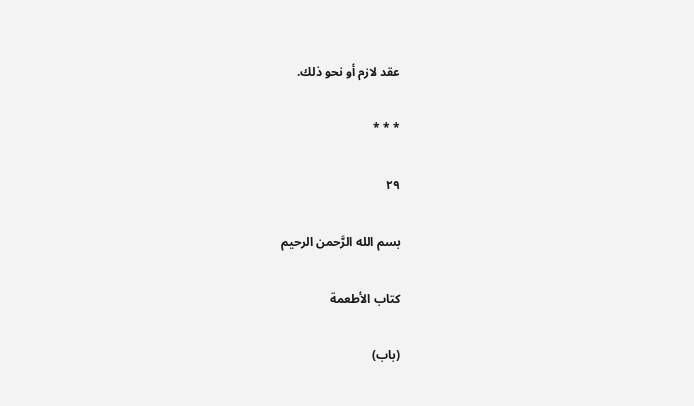عقد لازم أو نحو ذلك.

* * *

٢٩

بسم الله الرَّحمن الرحيم

كتاب الأطعمة

(باب)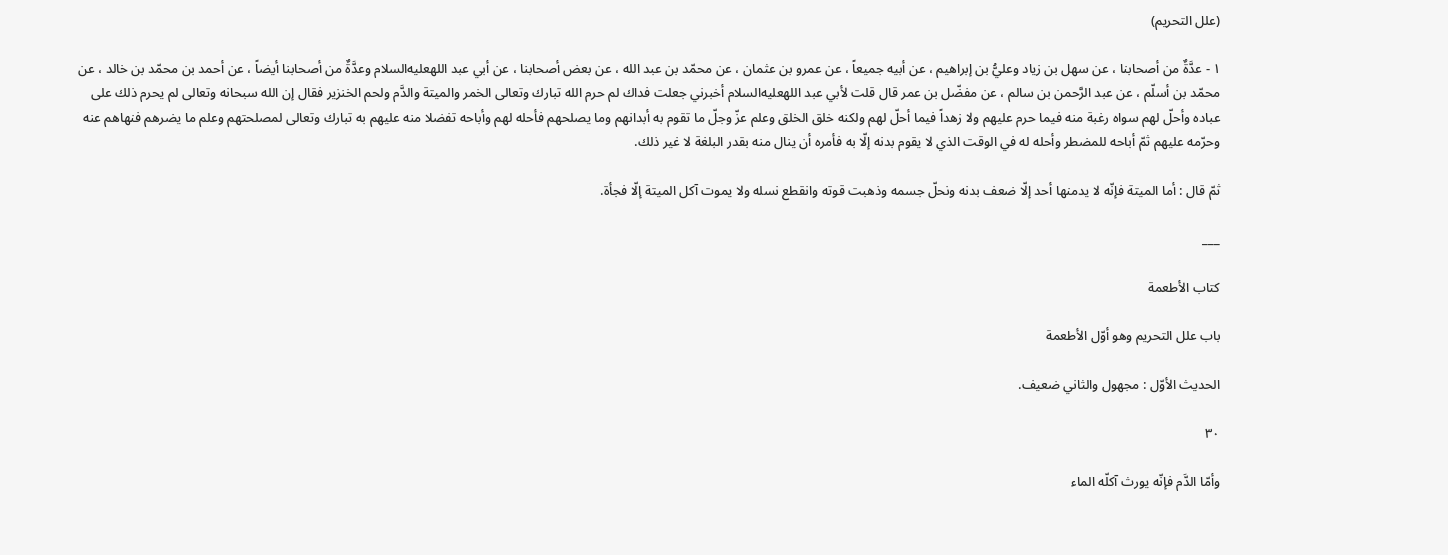(علل التحريم)

١ - عدَّةٌ من أصحابنا ، عن سهل بن زياد وعليُّ بن إبراهيم ، عن أبيه جميعاً ، عن عمرو بن عثمان ، عن محمّد بن عبد الله ، عن بعض أصحابنا ، عن أبي عبد اللهعليه‌السلام وعدَّةٌ من أصحابنا أيضاً ، عن أحمد بن محمّد بن خالد ، عن محمّد بن أسلّم ، عن عبد الرَّحمن بن سالم ، عن مفضّل بن عمر قال قلت لأبي عبد اللهعليه‌السلام أخبرني جعلت فداك لم حرم الله تبارك وتعالى الخمر والميتة والدَّم ولحم الخنزير فقال إن الله سبحانه وتعالى لم يحرم ذلك على عباده وأحلّ لهم سواه رغبة منه فيما حرم عليهم ولا زهداً فيما أحلّ لهم ولكنه خلق الخلق وعلم عزّ وجلّ ما تقوم به أبدانهم وما يصلحهم فأحله لهم وأباحه تفضلا منه عليهم به تبارك وتعالى لمصلحتهم وعلم ما يضرهم فنهاهم عنه وحرّمه عليهم ثمّ أباحه للمضطر وأحله له في الوقت الذي لا يقوم بدنه إلّا به فأمره أن ينال منه بقدر البلغة لا غير ذلك.

ثمّ قال : أما الميتة فإنّه لا يدمنها أحد إلّا ضعف بدنه ونحلّ جسمه وذهبت قوته وانقطع نسله ولا يموت آكل الميتة إلّا فجأة.

___

كتاب الأطعمة

باب علل التحريم وهو أوّل الأطعمة

الحديث الأوّل : مجهول والثاني ضعيف.

٣٠

وأمّا الدَّم فإنّه يورث آكلّه الماء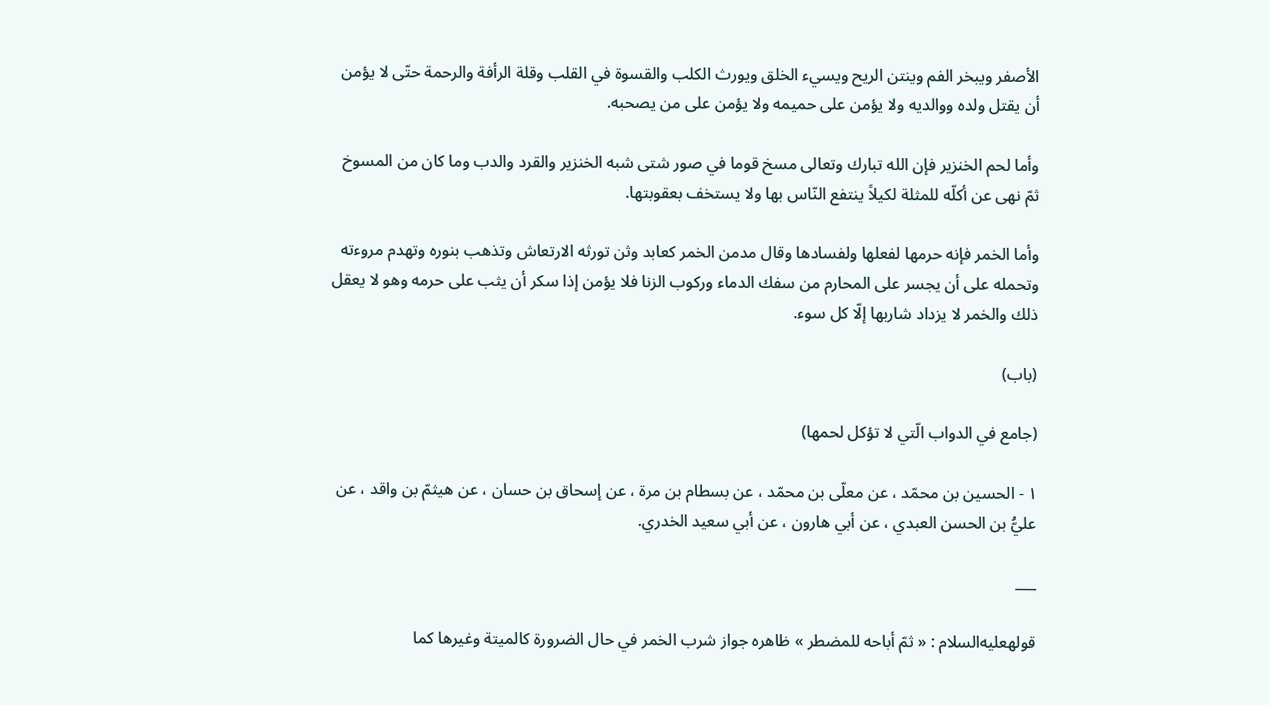الأصفر ويبخر الفم وينتن الريح ويسيء الخلق ويورث الكلب والقسوة في القلب وقلة الرأفة والرحمة حتّى لا يؤمن أن يقتل ولده ووالديه ولا يؤمن على حميمه ولا يؤمن على من يصحبه.

وأما لحم الخنزير فإن الله تبارك وتعالى مسخ قوما في صور شتى شبه الخنزير والقرد والدب وما كان من المسوخ ثمّ نهى عن أكلّه للمثلة لكيلاً ينتفع النّاس بها ولا يستخف بعقوبتها.

وأما الخمر فإنه حرمها لفعلها ولفسادها وقال مدمن الخمر كعابد وثن تورثه الارتعاش وتذهب بنوره وتهدم مروءته وتحمله على أن يجسر على المحارم من سفك الدماء وركوب الزنا فلا يؤمن إذا سكر أن يثب على حرمه وهو لا يعقل ذلك والخمر لا يزداد شاربها إلّا كل سوء.

(باب)

(جامع في الدواب الّتي لا تؤكل لحمها)

١ - الحسين بن محمّد ، عن معلّى بن محمّد ، عن بسطام بن مرة ، عن إسحاق بن حسان ، عن هيثمّ بن واقد ، عن عليُّ بن الحسن العبدي ، عن أبي هارون ، عن أبي سعيد الخدري.

___

قولهعليه‌السلام : « ثمّ أباحه للمضطر » ظاهره جواز شرب الخمر في حال الضرورة كالميتة وغيرها كما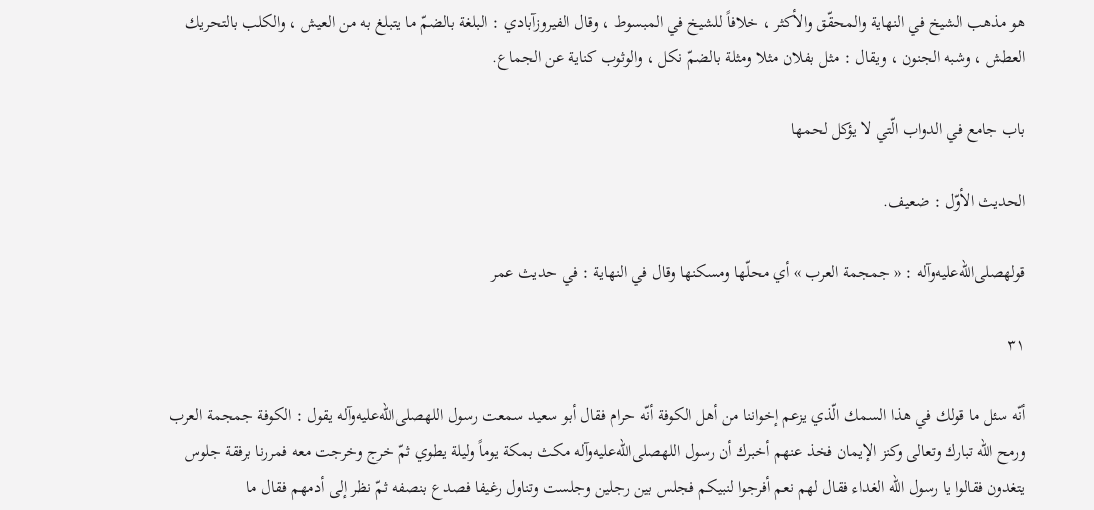هو مذهب الشيخ في النهاية والمحقّق والأكثر ، خلافاً للشيخ في المبسوط ، وقال الفيروزآبادي : البلغة بالضمّ ما يتبلغ به من العيش ، والكلب بالتحريك العطش ، وشبه الجنون ، ويقال : مثل بفلان مثلا ومثلة بالضمّ نكل ، والوثوب كناية عن الجماع.

باب جامع في الدواب الّتي لا يؤكل لحمها

الحديث الأوّل : ضعيف.

قولهصلى‌الله‌عليه‌وآله : « جمجمة العرب » أي محلّها ومسكنها وقال في النهاية : في حديث عمر

٣١

أنّه سئل ما قولك في هذا السمك الّذي يزعم إخواننا من أهل الكوفة أنّه حرام فقال أبو سعيد سمعت رسول اللهصلى‌الله‌عليه‌وآله يقول : الكوفة جمجمة العرب ورمح الله تبارك وتعالى وكنز الإيمان فخذ عنهم أخبرك أن رسول اللهصلى‌الله‌عليه‌وآله مكث بمكة يوماً وليلة يطوي ثمّ خرج وخرجت معه فمررنا برفقة جلوس يتغدون فقالوا يا رسول الله الغداء فقال لهم نعم أفرجوا لنبيكم فجلس بين رجلين وجلست وتناول رغيفا فصدع بنصفه ثمّ نظر إلى أدمهم فقال ما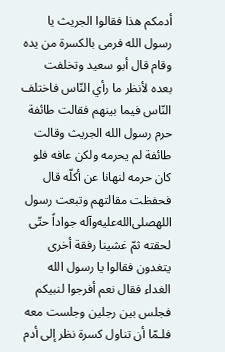أدمكم هذا فقالوا الجريث يا رسول الله فرمى بالكسرة من يده وقام قال أبو سعيد وتخلفت بعده لأنظر ما رأي النّاس فاختلف النّاس فيما بينهم فقالت طائفة حرم رسول الله الجريث وقالت طائفة لم يحرمه ولكن عافه فلو كان حرمه لنهانا عن أكلّه قال فحفظت مقالتهم وتبعت رسول اللهصلى‌الله‌عليه‌وآله جواداً حتّى لحقته ثمّ غشينا رفقة أخرى يتغدون فقالوا يا رسول الله الغداء فقال نعم أفرجوا لنبيكم فجلس بين رجلين وجلست معه فلـمّا أن تناول كسرة نظر إلى أدم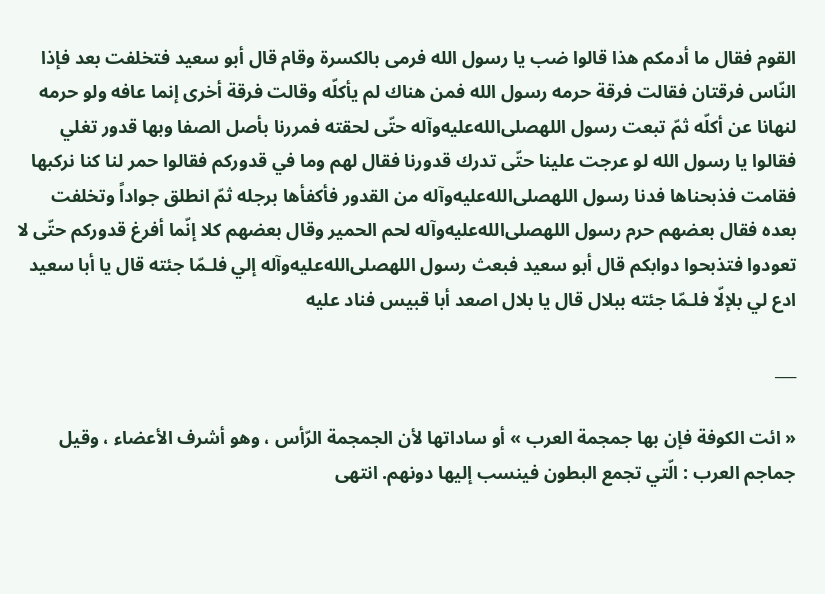القوم فقال ما أدمكم هذا قالوا ضب يا رسول الله فرمى بالكسرة وقام قال أبو سعيد فتخلفت بعد فإذا النّاس فرقتان فقالت فرقة حرمه رسول الله فمن هناك لم يأكلّه وقالت فرقة أخرى إنما عافه ولو حرمه لنهانا عن أكلّه ثمّ تبعت رسول اللهصلى‌الله‌عليه‌وآله حتّى لحقته فمررنا بأصل الصفا وبها قدور تغلي فقالوا يا رسول الله لو عرجت علينا حتّى تدرك قدورنا فقال لهم وما في قدوركم فقالوا حمر لنا كنا نركبها فقامت فذبحناها فدنا رسول اللهصلى‌الله‌عليه‌وآله من القدور فأكفأها برجله ثمّ انطلق جواداً وتخلفت بعده فقال بعضهم حرم رسول اللهصلى‌الله‌عليه‌وآله لحم الحمير وقال بعضهم كلا إنّما أفرغ قدوركم حتّى لا تعودوا فتذبحوا دوابكم قال أبو سعيد فبعث رسول اللهصلى‌الله‌عليه‌وآله إلي فلـمّا جئته قال يا أبا سعيد ادع لي بلإلّا فلـمّا جئته ببلال قال يا بلال اصعد أبا قبيس فناد عليه

___

« ائت الكوفة فإن بها جمجمة العرب » أو ساداتها لأن الجمجمة الرّأس ، وهو أشرف الأعضاء ، وقيل جماجم العرب : الّتي تجمع البطون فينسب إليها دونهم. انتهى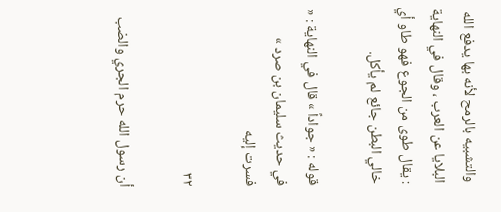والتشبيه بالرمح لأنه بها يدفع الله البلايا عن العرب ، وقال في النهاية : يقال طوى من الجوع فهو طاو أي خالي البطن جائع لم يأكل.

قوله : « جواداً » قال في النهاية : « في حديث سليمان بن صرد » فسرت إليه

٣٢

أن رسول الله حرم الجري والضب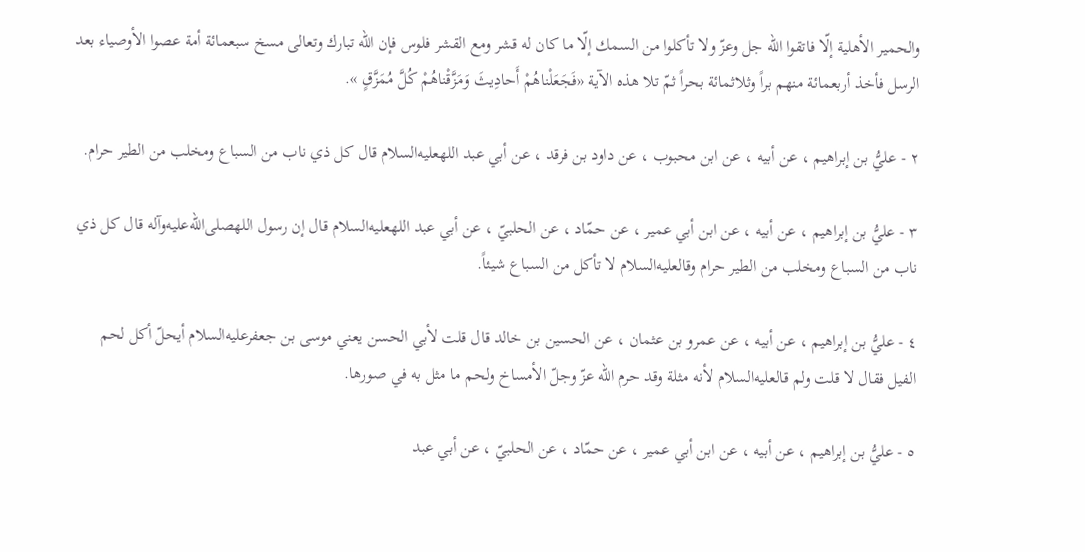والحمير الأهلية إلّا فاتقوا الله جل وعزّ ولا تأكلوا من السمك إلّا ما كان له قشر ومع القشر فلوس فإن الله تبارك وتعالى مسخ سبعمائة أمة عصوا الأوصياء بعد الرسل فأخذ أربعمائة منهم براً وثلاثمائة بحراً ثمّ تلا هذه الآية «فَجَعَلْناهُمْ أَحادِيثَ وَمَزَّقْناهُمْ كُلَّ مُمَزَّقٍ ».

٢ - عليُّ بن إبراهيم ، عن أبيه ، عن ابن محبوب ، عن داود بن فرقد ، عن أبي عبد اللهعليه‌السلام قال كل ذي ناب من السباع ومخلب من الطير حرام.

٣ - عليُّ بن إبراهيم ، عن أبيه ، عن ابن أبي عمير ، عن حمّاد ، عن الحلبيّ ، عن أبي عبد اللهعليه‌السلام قال إن رسول اللهصلى‌الله‌عليه‌وآله قال كل ذي ناب من السباع ومخلب من الطير حرام وقالعليه‌السلام لا تأكل من السباع شيئاً.

٤ - عليُّ بن إبراهيم ، عن أبيه ، عن عمرو بن عثمان ، عن الحسين بن خالد قال قلت لأبي الحسن يعني موسى بن جعفرعليه‌السلام أيحلّ أكل لحم الفيل فقال لا قلت ولم قالعليه‌السلام لأنه مثلة وقد حرم الله عزّ وجلّ الأمساخ ولحم ما مثل به في صورها.

٥ - عليُّ بن إبراهيم ، عن أبيه ، عن ابن أبي عمير ، عن حمّاد ، عن الحلبيّ ، عن أبي عبد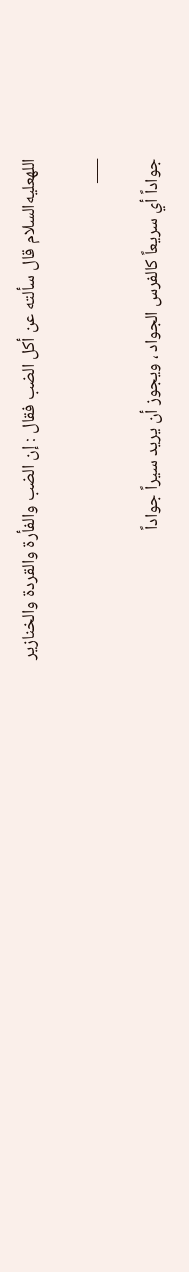اللهعليه‌السلام قال سألته عن أكل الضب فقال : إن الضب والفأرة والقردة والخنازير

___

جواداً أي سريعاً كالفرس الجواد ، ويجوز أن يريد سيراً جواداً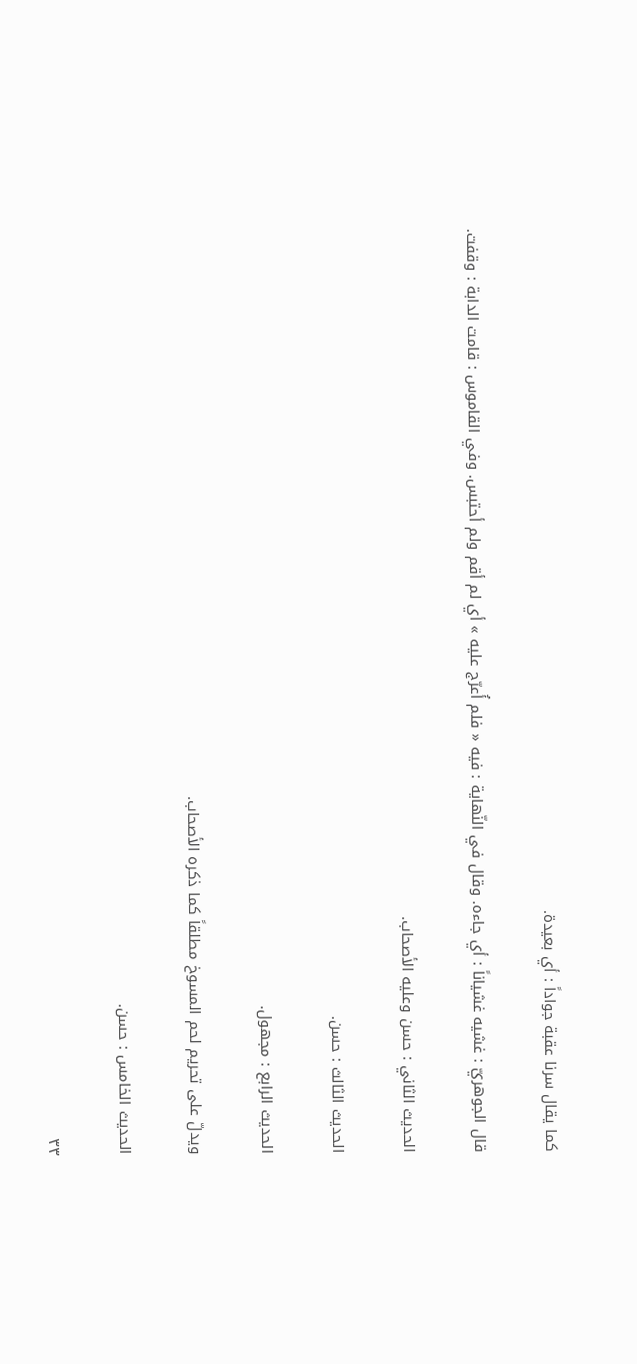كما يقال سرنا عقبة جواداً : أي بعيدة.

قال الجوهريّ : غشيه غشياناً : أي جاءه. وقال في النّهاية : فيه « فلم أُعرّج عليه » أي لم أقم ولم أحتبس. وفي القاموس : قامت الدابة : وقفت.

الحديث الثاني : حسن وعليه الأصحاب.

الحديث الثالث : حسن.

الحديث الرابع : مجهول.

ويدلّ على تحريم لحم المسوخ مطلقاً كما ذكره الأصحاب.

الحديث الخامس : حسن.

٣٣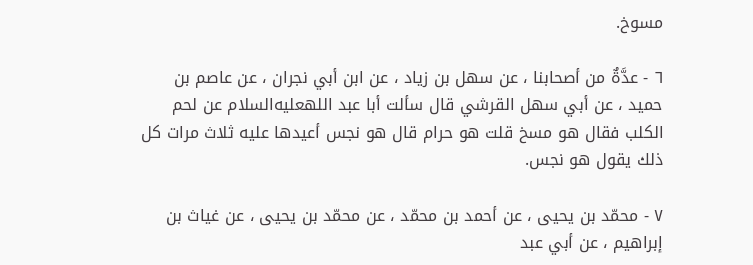مسوخ.

٦ - عدَّةٌ من أصحابنا ، عن سهل بن زياد ، عن ابن أبي نجران ، عن عاصم بن حميد ، عن أبي سهل القرشي قال سألت أبا عبد اللهعليه‌السلام عن لحم الكلب فقال هو مسخ قلت هو حرام قال هو نجس أعيدها عليه ثلاث مرات كل ذلك يقول هو نجس.

٧ - محمّد بن يحيى ، عن أحمد بن محمّد ، عن محمّد بن يحيى ، عن غياث بن إبراهيم ، عن أبي عبد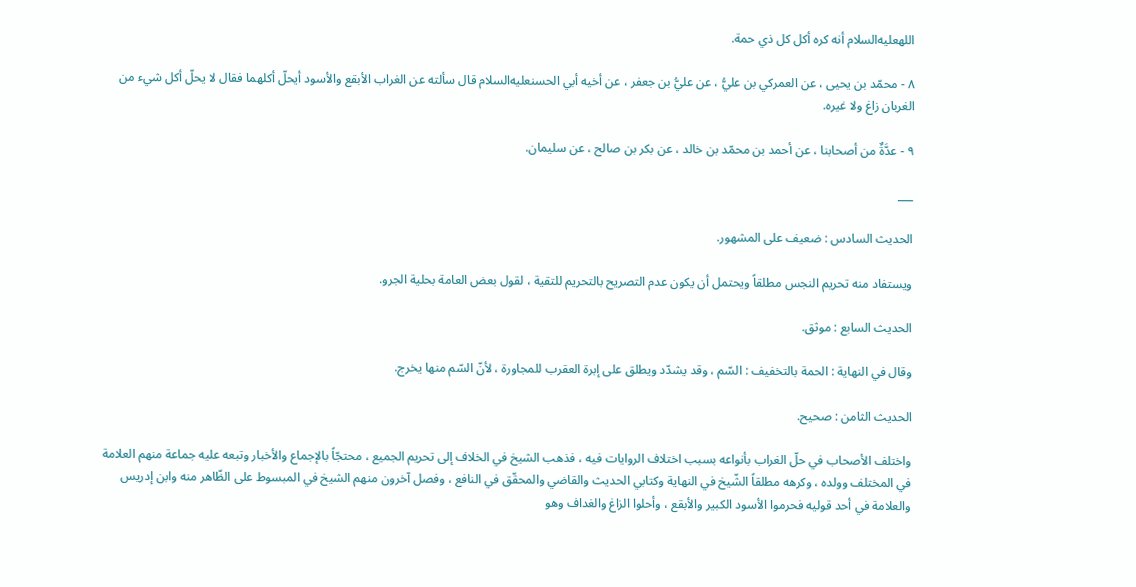اللهعليه‌السلام أنه كره أكل كل ذي حمة.

٨ - محمّد بن يحيى ، عن العمركي بن عليُّ ، عن عليُّ بن جعفر ، عن أخيه أبي الحسنعليه‌السلام قال سألته عن الغراب الأبقع والأسود أيحلّ أكلهما فقال لا يحلّ أكل شيء من الغربان زاغ ولا غيره.

٩ - عدَّةٌ من أصحابنا ، عن أحمد بن محمّد بن خالد ، عن بكر بن صالح ، عن سليمان.

___

الحديث السادس : ضعيف على المشهور.

ويستفاد منه تحريم النجس مطلقاً ويحتمل أن يكون عدم التصريح بالتحريم للتقية ، لقول بعض العامة بحلية الجرو.

الحديث السابع : موثق.

وقال في النهاية : الحمة بالتخفيف : السّم ، وقد يشدّد ويطلق على إبرة العقرب للمجاورة ، لأنّ السّم منها يخرج.

الحديث الثامن : صحيح.

واختلف الأصحاب في حلّ الغراب بأنواعه بسبب اختلاف الروايات فيه ، فذهب الشيخ في الخلاف إلى تحريم الجميع ، محتجّاً بالإجماع والأخبار وتبعه عليه جماعة منهم العلامة في المختلف وولده ، وكرهه مطلقاً الشّيخ في النهاية وكتابي الحديث والقاضي والمحقّق في النافع ، وفصل آخرون منهم الشيخ في المبسوط على الظّاهر منه وابن إدريس والعلامة في أحد قوليه فحرموا الأسود الكبير والأبقع ، وأحلوا الزاغ والغداف وهو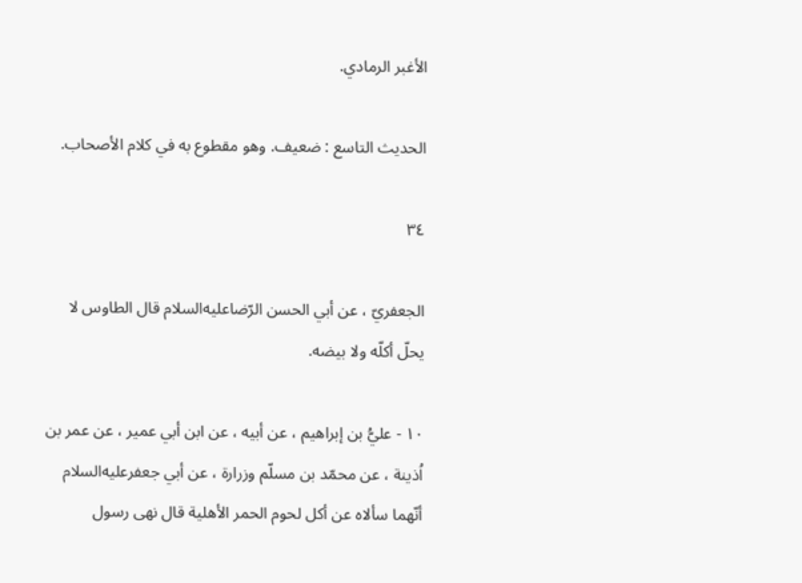الأغبر الرمادي.

الحديث التاسع : ضعيف. وهو مقطوع به في كلام الأصحاب.

٣٤

الجعفريّ ، عن أبي الحسن الرّضاعليه‌السلام قال الطاوس لا يحلّ أكلّه ولا بيضه.

١٠ - عليُّ بن إبراهيم ، عن أبيه ، عن ابن أبي عمير ، عن عمر بن اُذينة ، عن محمّد بن مسلّم وزرارة ، عن أبي جعفرعليه‌السلام أنّهما سألاه عن أكل لحوم الحمر الأهلية قال نهى رسول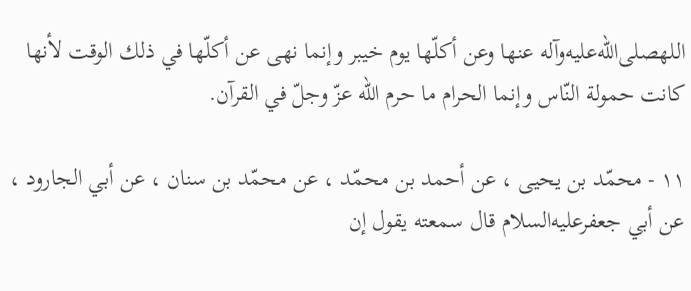اللهصلى‌الله‌عليه‌وآله عنها وعن أكلّها يوم خيبر وإنما نهى عن أكلّها في ذلك الوقت لأنها كانت حمولة النّاس وإنما الحرام ما حرم الله عزّ وجلّ في القرآن.

١١ - محمّد بن يحيى ، عن أحمد بن محمّد ، عن محمّد بن سنان ، عن أبي الجارود ، عن أبي جعفرعليه‌السلام قال سمعته يقول إن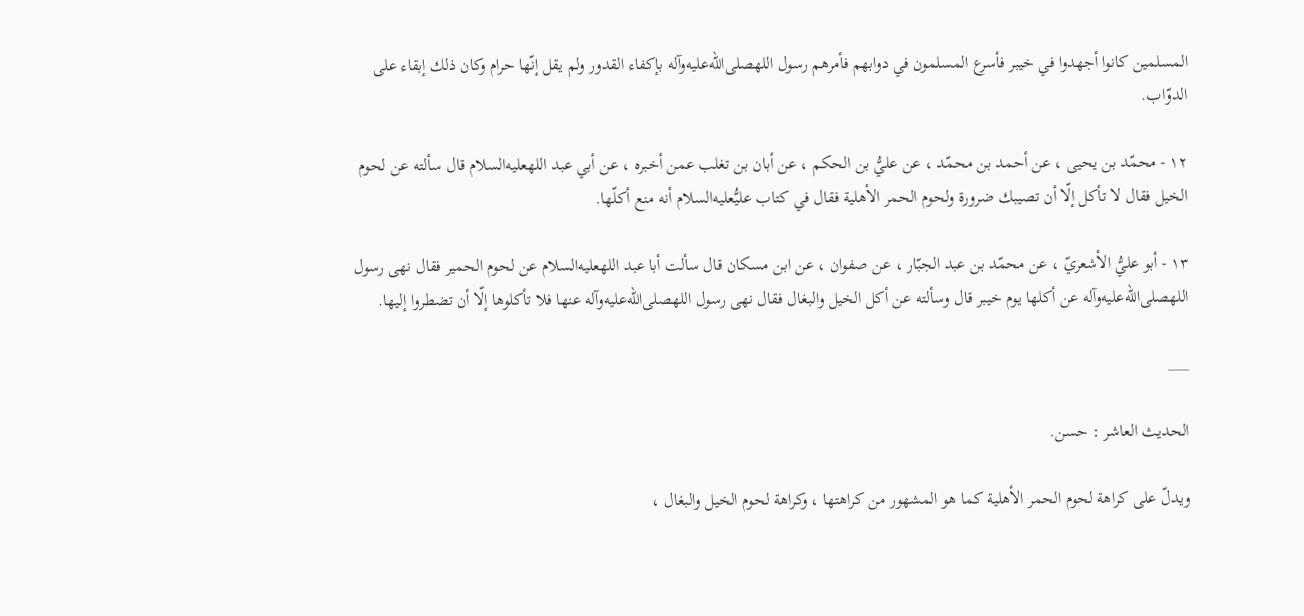المسلمين كانوا أجهدوا في خيبر فأسرع المسلمون في دوابهم فأمرهم رسول اللهصلى‌الله‌عليه‌وآله بإكفاء القدور ولم يقل إنّها حرام وكان ذلك إبقاء على الدوّاب.

١٢ - محمّد بن يحيى ، عن أحمد بن محمّد ، عن عليُّ بن الحكم ، عن أبان بن تغلب عمن أخبره ، عن أبي عبد اللهعليه‌السلام قال سألته عن لحوم الخيل فقال لا تأكل إلّا أن تصيبك ضرورة ولحوم الحمر الأهلية فقال في كتاب عليُّعليه‌السلام أنه منع أكلّها.

١٣ - أبو عليُّ الأشعريّ ، عن محمّد بن عبد الجبّار ، عن صفوان ، عن ابن مسكان قال سألت أبا عبد اللهعليه‌السلام عن لحوم الحمير فقال نهى رسول اللهصلى‌الله‌عليه‌وآله عن أكلها يوم خيبر قال وسألته عن أكل الخيل والبغال فقال نهى رسول اللهصلى‌الله‌عليه‌وآله عنها فلا تأكلوها إلّا أن تضطروا إليها.

___

الحديث العاشر : حسن.

ويدلّ على كراهة لحوم الحمر الأهلية كما هو المشهور من كراهتها ، وكراهة لحوم الخيل والبغال ،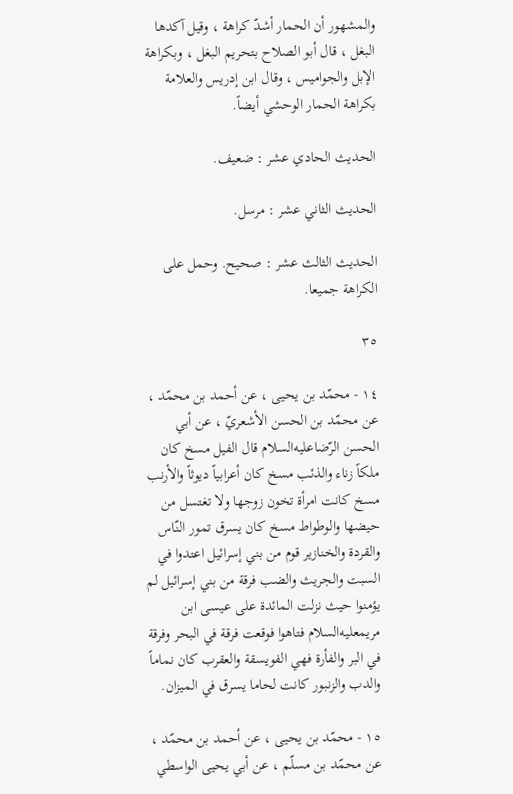والمشهور أن الحمار أشدّ كراهة ، وقيل آكدها البغل ، قال أبو الصلاح بتحريم البغل ، وبكراهة الإبل والجواميس ، وقال ابن إدريس والعلامة بكراهة الحمار الوحشي أيضاً.

الحديث الحادي عشر : ضعيف.

الحديث الثاني عشر : مرسل.

الحديث الثالث عشر : صحيح. وحمل على الكراهة جميعا.

٣٥

١٤ - محمّد بن يحيى ، عن أحمد بن محمّد ، عن محمّد بن الحسن الأشعريّ ، عن أبي الحسن الرّضاعليه‌السلام قال الفيل مسخ كان ملكاً زناء والذئب مسخ كان أعرابياً ديوثاً والأرنب مسخ كانت امرأة تخون زوجها ولا تغتسل من حيضها والوطواط مسخ كان يسرق تمور النّاس والقردة والخنازير قوم من بني إسرائيل اعتدوا في السبت والجريث والضب فرقة من بني إسرائيل لم يؤمنوا حيث نزلت المائدة على عيسى ابن مريمعليه‌السلام فتاهوا فوقعت فرقة في البحر وفرقة في البر والفأرة فهي الفويسقة والعقرب كان نماماً والدب والزنبور كانت لحاما يسرق في الميزان.

١٥ - محمّد بن يحيى ، عن أحمد بن محمّد ، عن محمّد بن مسلّم ، عن أبي يحيى الواسطي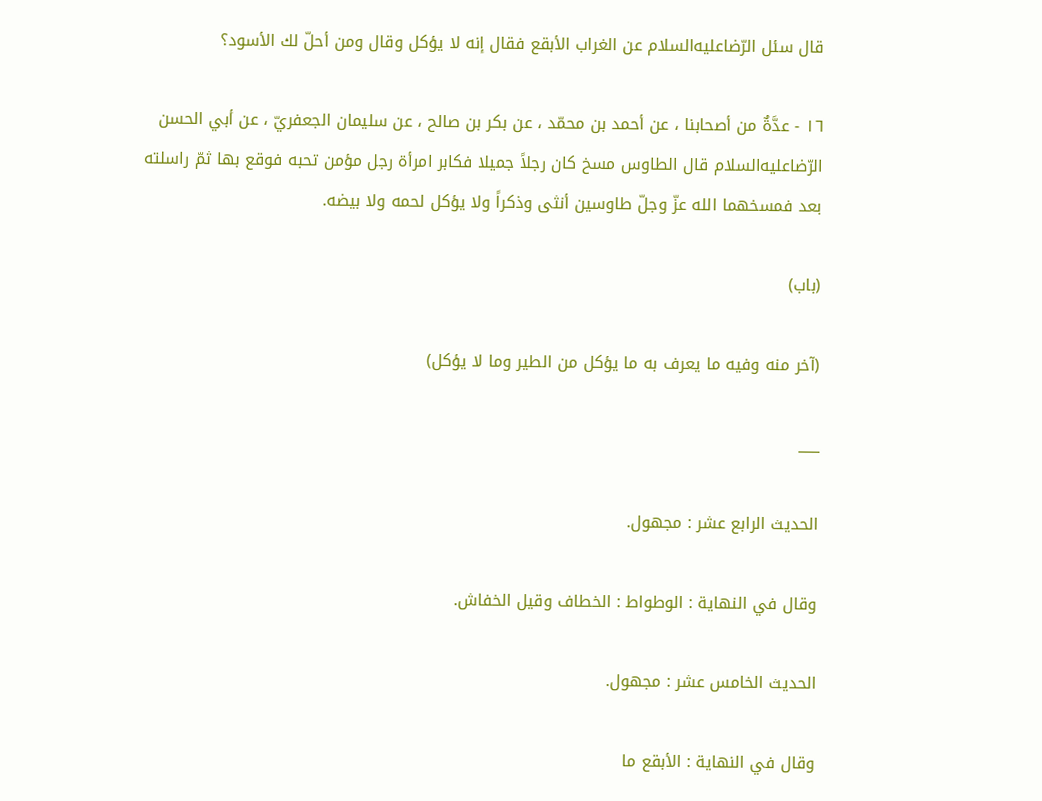قال سئل الرّضاعليه‌السلام عن الغراب الأبقع فقال إنه لا يؤكل وقال ومن أحلّ لك الأسود؟

١٦ - عدَّةٌ من أصحابنا ، عن أحمد بن محمّد ، عن بكر بن صالح ، عن سليمان الجعفريّ ، عن أبي الحسن الرّضاعليه‌السلام قال الطاوس مسخ كان رجلاً جميلا فكابر امرأة رجل مؤمن تحبه فوقع بها ثمّ راسلته بعد فمسخهما الله عزّ وجلّ طاوسين أنثى وذكراً ولا يؤكل لحمه ولا بيضه.

(باب)

(آخر منه وفيه ما يعرف به ما يؤكل من الطير وما لا يؤكل)

___

الحديث الرابع عشر : مجهول.

وقال في النهاية : الوطواط : الخطاف وقيل الخفاش.

الحديث الخامس عشر : مجهول.

وقال في النهاية : الأبقع ما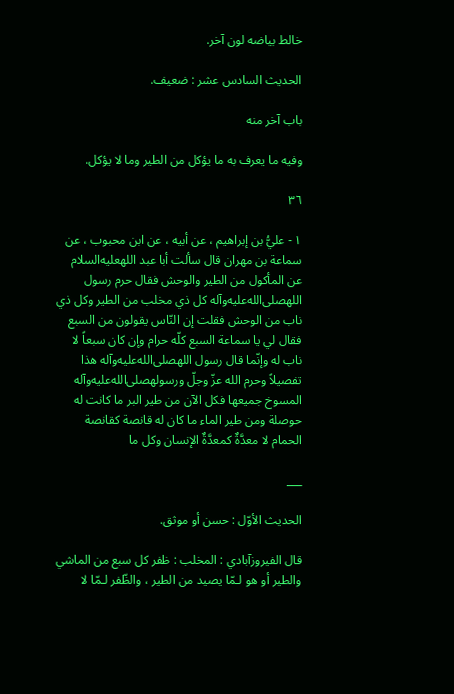خالط بياضه لون آخر.

الحديث السادس عشر : ضعيف.

باب آخر منه

وفيه ما يعرف به ما يؤكل من الطير وما لا يؤكل.

٣٦

١ - عليُّ بن إبراهيم ، عن أبيه ، عن ابن محبوب ، عن سماعة بن مهران قال سألت أبا عبد اللهعليه‌السلام عن المأكول من الطير والوحش فقال حرم رسول اللهصلى‌الله‌عليه‌وآله كل ذي مخلب من الطير وكل ذي ناب من الوحش فقلت إن النّاس يقولون من السبع فقال لي يا سماعة السبع كلّه حرام وإن كان سبعاً لا ناب له وإنّما قال رسول اللهصلى‌الله‌عليه‌وآله هذا تفصيلاً وحرم الله عزّ وجلّ ورسولهصلى‌الله‌عليه‌وآله المسوخ جميعها فكل الآن من طير البر ما كانت له حوصلة ومن طير الماء ما كان له قانصة كقانصة الحمام لا معدَّةٌ كمعدَّةٌ الإنسان وكل ما

___

الحديث الأوّل : حسن أو موثق.

قال الفيروزآبادي : المخلب : ظفر كل سبع من الماشي والطير أو هو لـمّا يصيد من الطير ، والظّفر لـمّا لا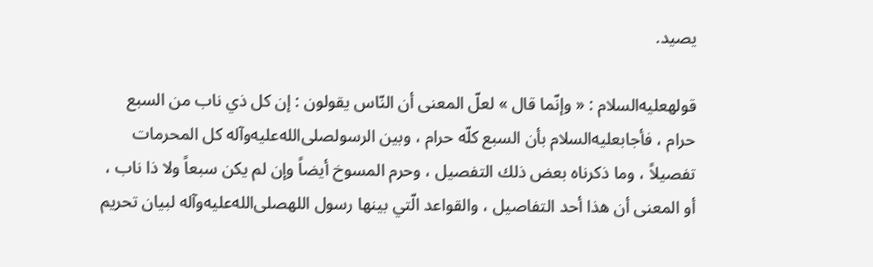يصيد.

قولهعليه‌السلام : « وإنّما قال » لعلّ المعنى أن النّاس يقولون : إن كل ذي ناب من السبع حرام ، فأجابعليه‌السلام بأن السبع كلّه حرام ، وبين الرسولصلى‌الله‌عليه‌وآله كل المحرمات تفصيلاً ، وما ذكرناه بعض ذلك التفصيل ، وحرم المسوخ أيضاً وإن لم يكن سبعاً ولا ذا ناب ، أو المعنى أن هذا أحد التفاصيل ، والقواعد الّتي بينها رسول اللهصلى‌الله‌عليه‌وآله لبيان تحريم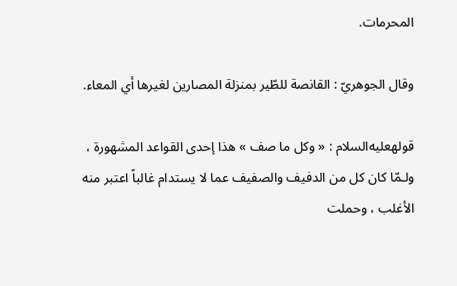المحرمات.

وقال الجوهريّ : القانصة للطّير بمنزلة المصارين لغيرها أي المعاء.

قولهعليه‌السلام : « وكل ما صف » هذا إحدى القواعد المشهورة ، ولـمّا كان كل من الدفيف والصفيف عما لا يستدام غالباً اعتبر منه الأغلب ، وحملت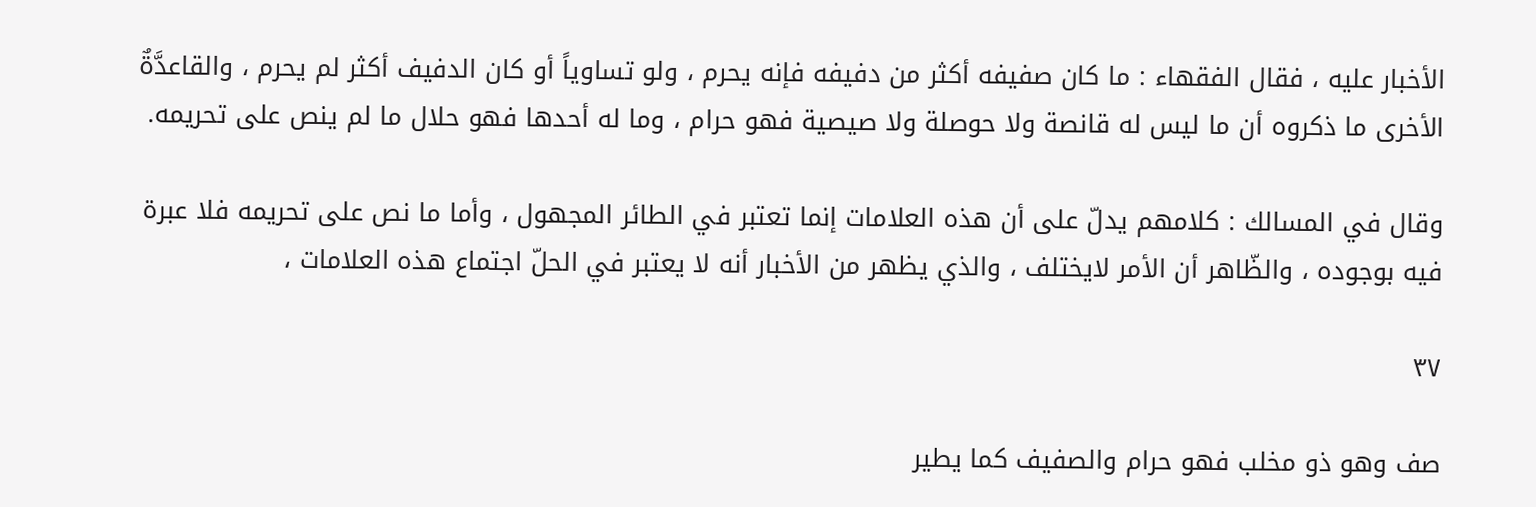الأخبار عليه ، فقال الفقهاء : ما كان صفيفه أكثر من دفيفه فإنه يحرم ، ولو تساوياً أو كان الدفيف أكثر لم يحرم ، والقاعدَّةٌ الأخرى ما ذكروه أن ما ليس له قانصة ولا حوصلة ولا صيصية فهو حرام ، وما له أحدها فهو حلال ما لم ينص على تحريمه.

وقال في المسالك : كلامهم يدلّ على أن هذه العلامات إنما تعتبر في الطائر المجهول ، وأما ما نص على تحريمه فلا عبرة فيه بوجوده ، والظّاهر أن الأمر لايختلف ، والذي يظهر من الأخبار أنه لا يعتبر في الحلّ اجتماع هذه العلامات ،

٣٧

صف وهو ذو مخلب فهو حرام والصفيف كما يطير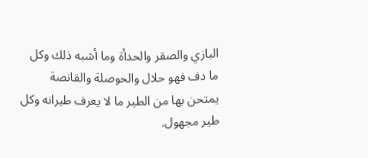البازي والصقر والحدأة وما أشبه ذلك وكل ما دف فهو حلال والحوصلة والقانصة يمتحن بها من الطير ما لا يعرف طيرانه وكل طير مجهول.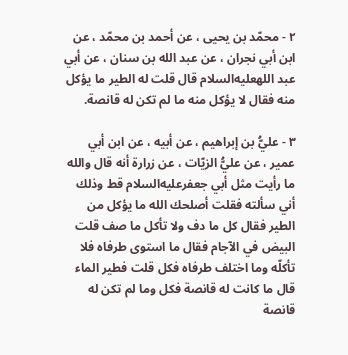٢ - محمّد بن يحيى ، عن أحمد بن محمّد ، عن ابن أبي نجران ، عن عبد الله بن سنان ، عن أبي عبد اللهعليه‌السلام قال قلت له الطير ما يؤكل منه فقال لا يؤكل منه ما لم تكن له قانصة.

٣ - عليُّ بن إبراهيم ، عن أبيه ، عن ابن أبي عمير ، عن عليُّ الزيّات ، عن زرارة أنه قال والله ما رأيت مثل أبي جعفرعليه‌السلام قط وذلك أني سألته فقلت أصلحك الله ما يؤكل من الطير فقال كل ما دف ولا تأكل ما صف قلت البيض في الآجام فقال ما استوى طرفاه فلا تأكلّه وما اختلف طرفاه فكل قلت فطير الماء قال ما كانت له قانصة فكل وما لم تكن له قانصة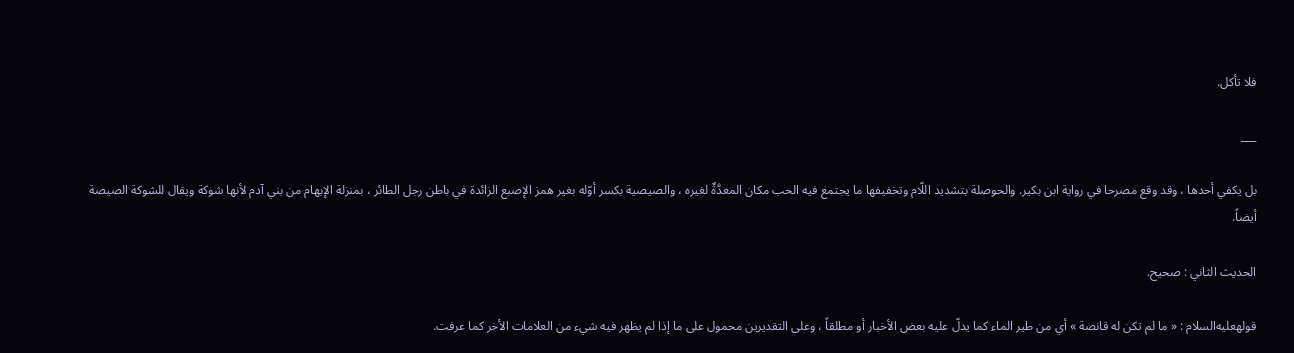فلا تأكل.

___

بل يكفي أحدها ، وقد وقع مصرحا في رواية ابن بكير. والحوصلة بتشديد اللّام وتخفيفها ما يجتمع فيه الحب مكان المعدَّةٌ لغيره ، والصيصية بكسر أوّله بغير همز الإصبع الزائدة في باطن رجل الطائر ، بمنزلة الإبهام من بني آدم لأنها شوكة ويقال للشوكة الصيصة أيضاً.

الحديث الثاني : صحيح.

قولهعليه‌السلام : « ما لم تكن له قانصة » أي من طير الماء كما يدلّ عليه بعض الأخبار أو مطلقاً ، وعلى التقديرين محمول على ما إذا لم يظهر فيه شيء من العلامات الأخر كما عرفت.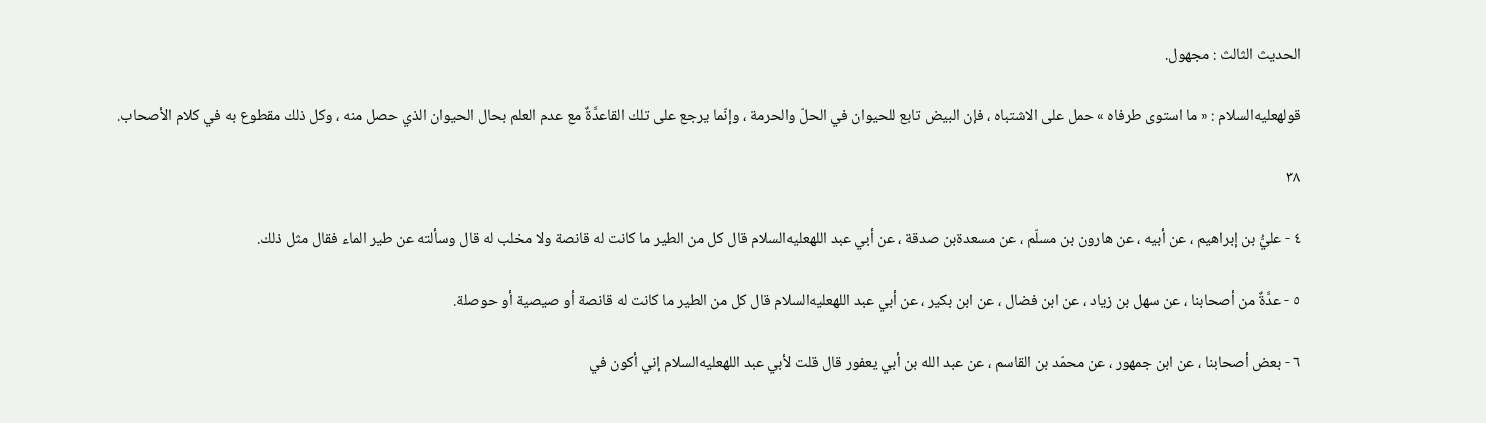الحديث الثالث : مجهول.

قولهعليه‌السلام : « ما استوى طرفاه » حمل على الاشتباه ، فإن البيض تابع للحيوان في الحلّ والحرمة ، وإنّما يرجع على تلك القاعدَّةٌ مع عدم العلم بحال الحيوان الذي حصل منه ، وكل ذلك مقطوع به في كلام الأصحاب.

٣٨

٤ - عليُّ بن إبراهيم ، عن أبيه ، عن هارون بن مسلّم ، عن مسعدةبن صدقة ، عن أبي عبد اللهعليه‌السلام قال كل من الطير ما كانت له قانصة ولا مخلب له قال وسألته عن طير الماء فقال مثل ذلك.

٥ - عدَّةٌ من أصحابنا ، عن سهل بن زياد ، عن ابن فضال ، عن ابن بكير ، عن أبي عبد اللهعليه‌السلام قال كل من الطير ما كانت له قانصة أو صيصية أو حوصلة.

٦ - بعض أصحابنا ، عن ابن جمهور ، عن محمّد بن القاسم ، عن عبد الله بن أبي يعفور قال قلت لأبي عبد اللهعليه‌السلام إني أكون في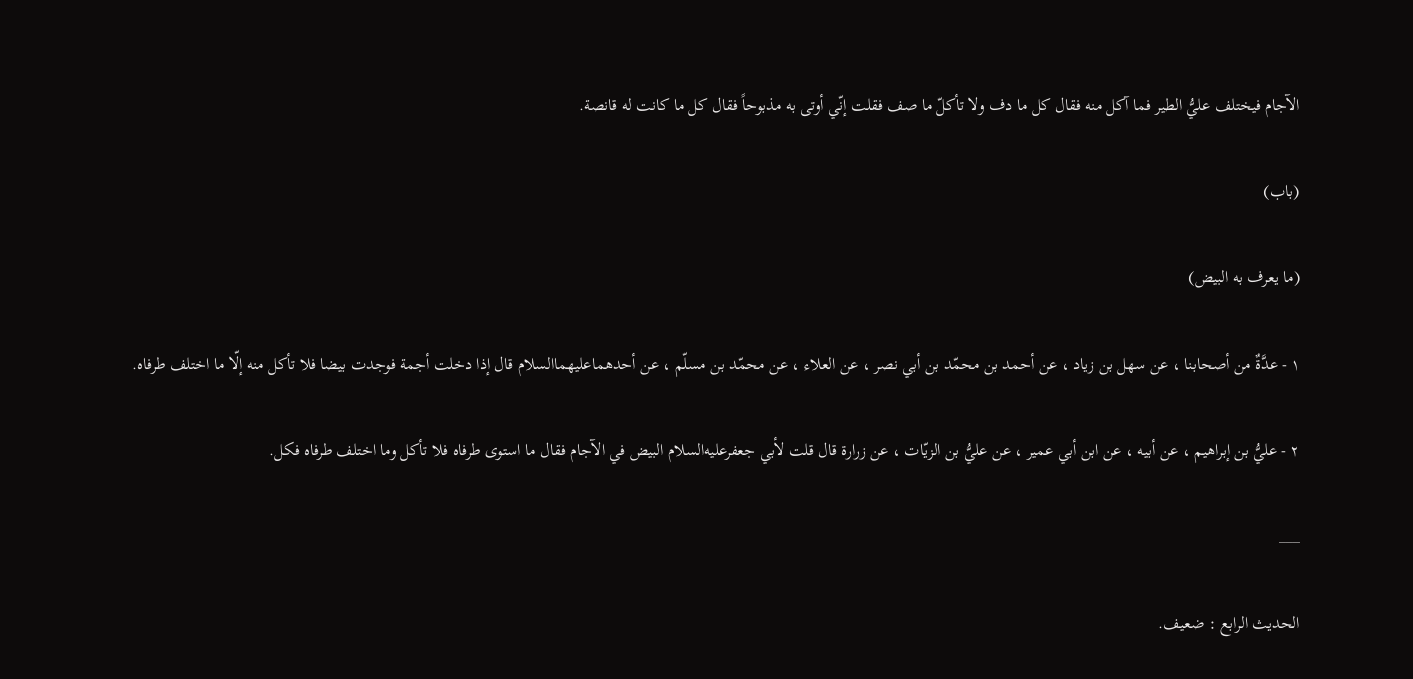الآجام فيختلف عليُّ الطير فما آكل منه فقال كل ما دف ولا تأكلّ ما صف فقلت إنّي أوتى به مذبوحاً فقال كل ما كانت له قانصة.

(باب)

(ما يعرف به البيض)

١ - عدَّةٌ من أصحابنا ، عن سهل بن زياد ، عن أحمد بن محمّد بن أبي نصر ، عن العلاء ، عن محمّد بن مسلّم ، عن أحدهماعليهما‌السلام قال إذا دخلت أجمة فوجدت بيضا فلا تأكل منه إلّا ما اختلف طرفاه.

٢ - عليُّ بن إبراهيم ، عن أبيه ، عن ابن أبي عمير ، عن عليُّ بن الزيّات ، عن زرارة قال قلت لأبي جعفرعليه‌السلام البيض في الآجام فقال ما استوى طرفاه فلا تأكل وما اختلف طرفاه فكل.

___

الحديث الرابع : ضعيف.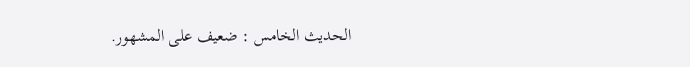الحديث الخامس : ضعيف على المشهور.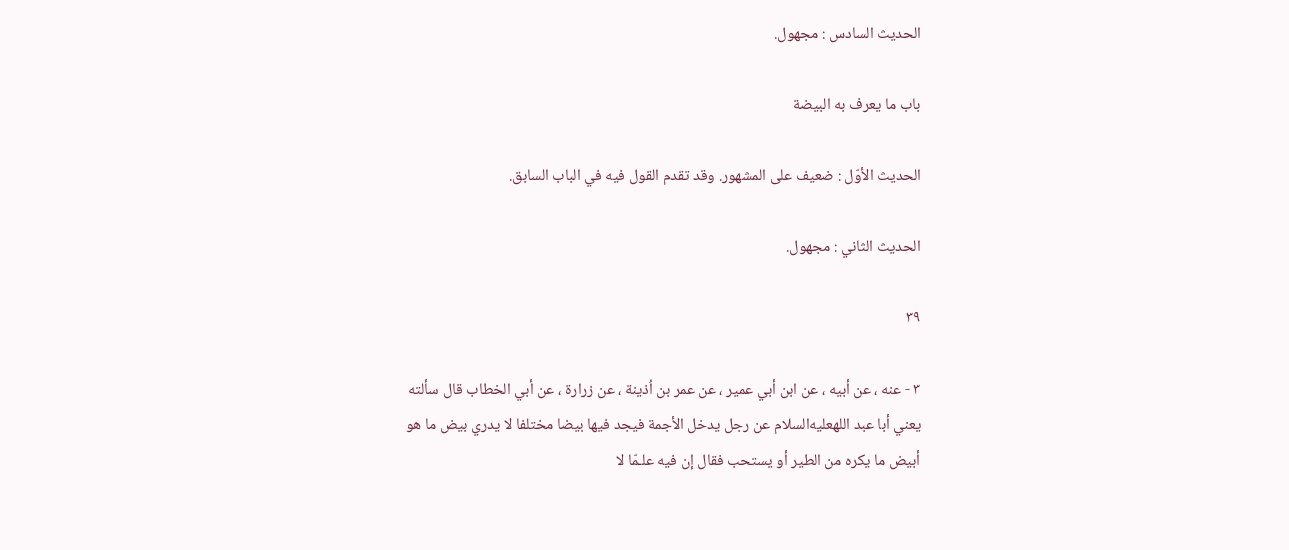الحديث السادس : مجهول.

باب ما يعرف به البيضة

الحديث الأوّل : ضعيف على المشهور. وقد تقدم القول فيه في الباب السابق.

الحديث الثاني : مجهول.

٣٩

٣ - عنه ، عن أبيه ، عن ابن أبي عمير ، عن عمر بن اُذينة ، عن زرارة ، عن أبي الخطاب قال سألته يعني أبا عبد اللهعليه‌السلام عن رجل يدخل الأجمة فيجد فيها بيضا مختلفا لا يدري بيض ما هو أبيض ما يكره من الطير أو يستحب فقال إن فيه علـمّا لا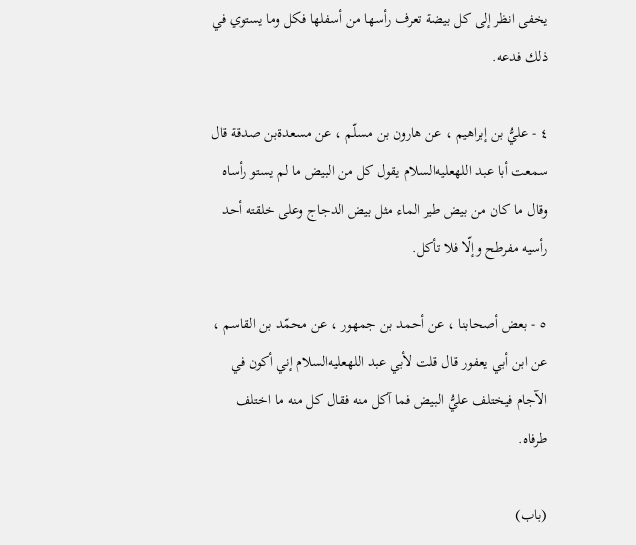يخفى انظر إلى كل بيضة تعرف رأسها من أسفلها فكل وما يستوي في ذلك فدعه.

٤ - عليُّ بن إبراهيم ، عن هارون بن مسلّم ، عن مسعدةبن صدقة قال سمعت أبا عبد اللهعليه‌السلام يقول كل من البيض ما لم يستو رأساه وقال ما كان من بيض طير الماء مثل بيض الدجاج وعلى خلقته أحد رأسيه مفرطح وإلّا فلا تأكل.

٥ - بعض أصحابنا ، عن أحمد بن جمهور ، عن محمّد بن القاسم ، عن ابن أبي يعفور قال قلت لأبي عبد اللهعليه‌السلام إني أكون في الآجام فيختلف عليُّ البيض فما آكل منه فقال كل منه ما اختلف طرفاه.

(باب)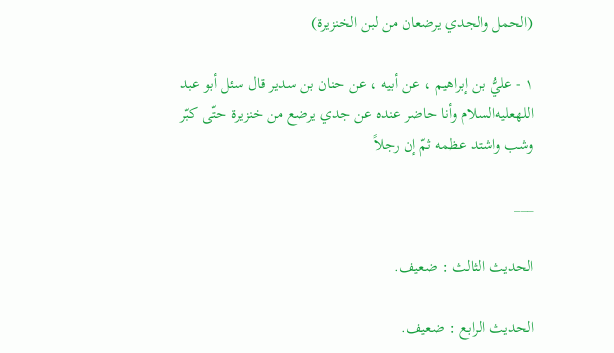(الحمل والجدي يرضعان من لبن الخنزيرة)

١ - عليُّ بن إبراهيم ، عن أبيه ، عن حنان بن سدير قال سئل أبو عبد اللهعليه‌السلام وأنا حاضر عنده عن جدي يرضع من خنزيرة حتّى كبّر وشب واشتد عظمه ثمّ إن رجلاً

___

الحديث الثالث : ضعيف.

الحديث الرابع : ضعيف.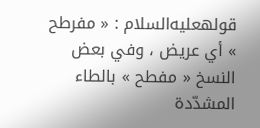قولهعليه‌السلام : « مفرطح » أي عريض ، وفي بعض النسخ « مفطح » بالطاء المشدّدة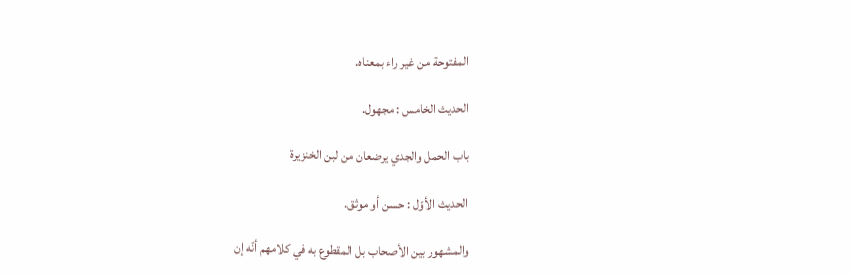المفتوحة من غير راء بمعناه.

الحديث الخامس : مجهول.

باب الحمل والجدي يرضعان من لبن الخنزيرة

الحديث الأوّل : حسن أو موثق.

والمشهور بين الأصحاب بل المقطوع به في كلامهم أنّه إن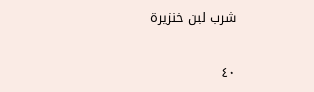شرب لبن خنزيرة

٤٠